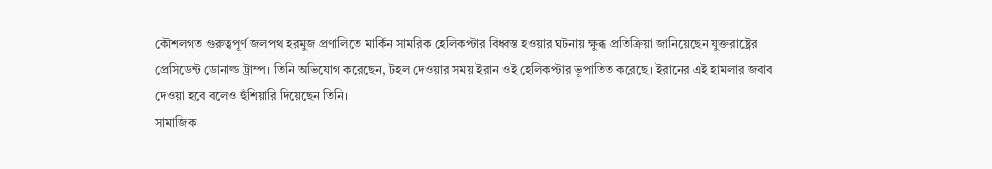কৌশলগত গুরুত্বপূর্ণ জলপথ হরমুজ প্রণালিতে মার্কিন সামরিক হেলিকপ্টার বিধ্বস্ত হওয়ার ঘটনায় ক্ষুব্ধ প্রতিক্রিয়া জানিয়েছেন যুক্তরাষ্ট্রের প্রেসিডেন্ট ডোনাল্ড ট্রাম্প। তিনি অভিযোগ করেছেন, টহল দেওয়ার সময় ইরান ওই হেলিকপ্টার ভূপাতিত করেছে। ইরানের এই হামলার জবাব দেওয়া হবে বলেও হুঁশিয়ারি দিয়েছেন তিনি।
সামাজিক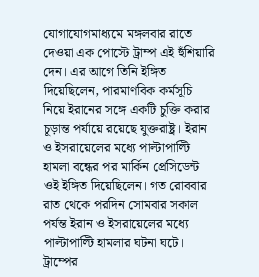যোগাযোগমাধ্যমে মঙ্গলবার রাতে দেওয়া এক পোস্টে ট্রাম্প এই হুঁশিয়ারি দেন। এর আগে তিনি ইঙ্গিত দিয়েছিলেন, পারমাণবিক কর্মসূচি নিয়ে ইরানের সঙ্গে একটি চুক্তি করার চূড়ান্ত পর্যায়ে রয়েছে যুক্তরাষ্ট্র। ইরান ও ইসরায়েলের মধ্যে পাল্টাপাল্টি হামলা বন্ধের পর মার্কিন প্রেসিডেন্ট ওই ইঙ্গিত দিয়েছিলেন। গত রোববার রাত থেকে পরদিন সোমবার সকাল পর্যন্ত ইরান ও ইসরায়েলের মধ্যে পাল্টাপাল্টি হামলার ঘটনা ঘটে। ট্রাম্পের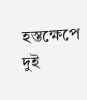হস্তক্ষেপে দুই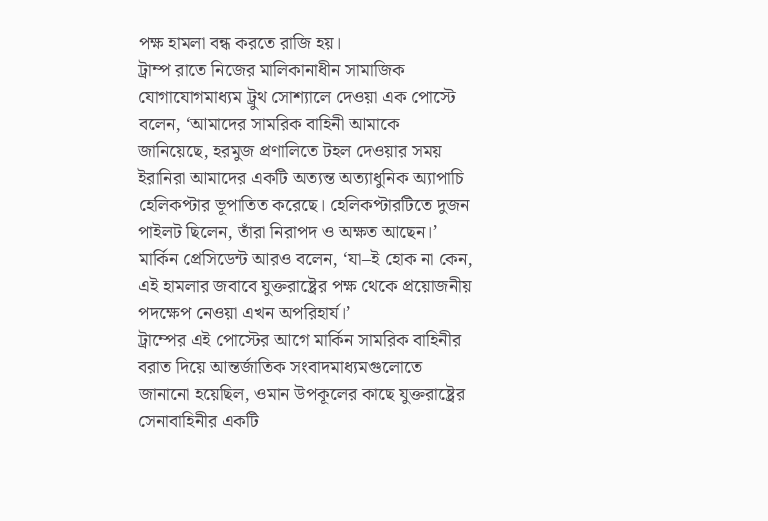পক্ষ হামলা বন্ধ করতে রাজি হয়।
ট্রাম্প রাতে নিজের মালিকানাধীন সামাজিক যোগাযোগমাধ্যম ট্রুথ সোশ্যালে দেওয়া এক পোস্টে বলেন, ‘আমাদের সামরিক বাহিনী আমাকে জানিয়েছে, হরমুজ প্রণালিতে টহল দেওয়ার সময় ইরানিরা আমাদের একটি অত্যন্ত অত্যাধুনিক অ্যাপাচি হেলিকপ্টার ভূপাতিত করেছে। হেলিকপ্টারটিতে দুজন পাইলট ছিলেন, তাঁরা নিরাপদ ও অক্ষত আছেন।’ মার্কিন প্রেসিডেন্ট আরও বলেন, ‘যা–ই হোক না কেন, এই হামলার জবাবে যুক্তরাষ্ট্রের পক্ষ থেকে প্রয়োজনীয় পদক্ষেপ নেওয়া এখন অপরিহার্য।’
ট্রাম্পের এই পোস্টের আগে মার্কিন সামরিক বাহিনীর বরাত দিয়ে আন্তর্জাতিক সংবাদমাধ্যমগুলোতে জানানো হয়েছিল, ওমান উপকূলের কাছে যুক্তরাষ্ট্রের সেনাবাহিনীর একটি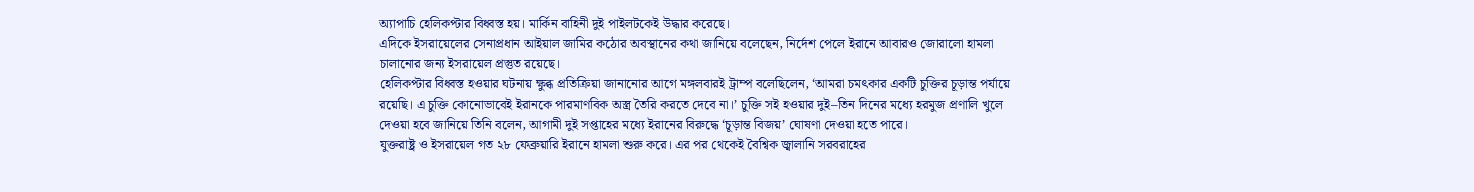অ্যাপাচি হেলিকপ্টার বিধ্বস্ত হয়। মার্কিন বাহিনী দুই পাইলটকেই উদ্ধার করেছে।
এদিকে ইসরায়েলের সেনাপ্রধান আইয়াল জামির কঠোর অবস্থানের কথা জানিয়ে বলেছেন, নির্দেশ পেলে ইরানে আবারও জোরালো হামলা চালানোর জন্য ইসরায়েল প্রস্তুত রয়েছে।
হেলিকপ্টার বিধ্বস্ত হওয়ার ঘটনায় ক্ষুব্ধ প্রতিক্রিয়া জানানোর আগে মঙ্গলবারই ট্রাম্প বলেছিলেন, ‘আমরা চমৎকার একটি চুক্তির চূড়ান্ত পর্যায়ে রয়েছি। এ চুক্তি কোনোভাবেই ইরানকে পারমাণবিক অস্ত্র তৈরি করতে দেবে না।’ চুক্তি সই হওয়ার দুই–তিন দিনের মধ্যে হরমুজ প্রণালি খুলে দেওয়া হবে জানিয়ে তিনি বলেন, আগামী দুই সপ্তাহের মধ্যে ইরানের বিরুদ্ধে ‘চূড়ান্ত বিজয়’ ঘোষণা দেওয়া হতে পারে।
যুক্তরাষ্ট্র ও ইসরায়েল গত ২৮ ফেব্রুয়ারি ইরানে হামলা শুরু করে। এর পর থেকেই বৈশ্বিক জ্বালানি সরবরাহের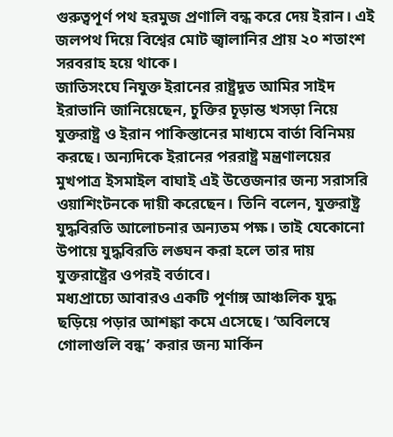গুরুত্বপূর্ণ পথ হরমুজ প্রণালি বন্ধ করে দেয় ইরান। এই জলপথ দিয়ে বিশ্বের মোট জ্বালানির প্রায় ২০ শতাংশ সরবরাহ হয়ে থাকে।
জাতিসংঘে নিযুক্ত ইরানের রাষ্ট্রদূত আমির সাইদ ইরাভানি জানিয়েছেন, চুক্তির চূড়ান্ত খসড়া নিয়ে যুক্তরাষ্ট্র ও ইরান পাকিস্তানের মাধ্যমে বার্তা বিনিময় করছে। অন্যদিকে ইরানের পররাষ্ট্র মন্ত্রণালয়ের মুখপাত্র ইসমাইল বাঘাই এই উত্তেজনার জন্য সরাসরি ওয়াশিংটনকে দায়ী করেছেন। তিনি বলেন, যুক্তরাষ্ট্র যুদ্ধবিরতি আলোচনার অন্যতম পক্ষ। তাই যেকোনো উপায়ে যুদ্ধবিরতি লঙ্ঘন করা হলে তার দায় যুক্তরাষ্ট্রের ওপরই বর্তাবে।
মধ্যপ্রাচ্যে আবারও একটি পূর্ণাঙ্গ আঞ্চলিক যুদ্ধ ছড়িয়ে পড়ার আশঙ্কা কমে এসেছে। ‘অবিলম্বে গোলাগুলি বন্ধ’ করার জন্য মার্কিন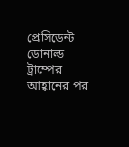প্রেসিডেন্ট ডোনাল্ড ট্রাম্পের আহ্বানের পর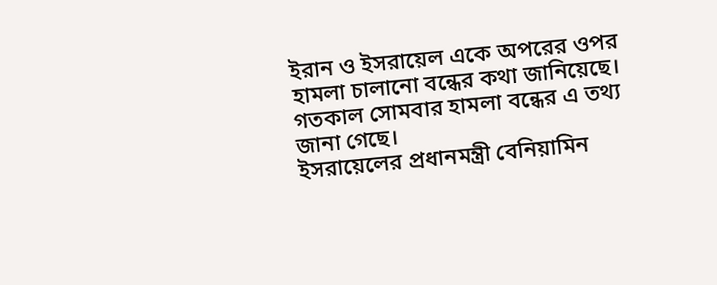ইরান ও ইসরায়েল একে অপরের ওপর হামলা চালানো বন্ধের কথা জানিয়েছে। গতকাল সোমবার হামলা বন্ধের এ তথ্য জানা গেছে।
ইসরায়েলের প্রধানমন্ত্রী বেনিয়ামিন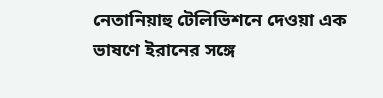নেতানিয়াহু টেলিভিশনে দেওয়া এক ভাষণে ইরানের সঙ্গে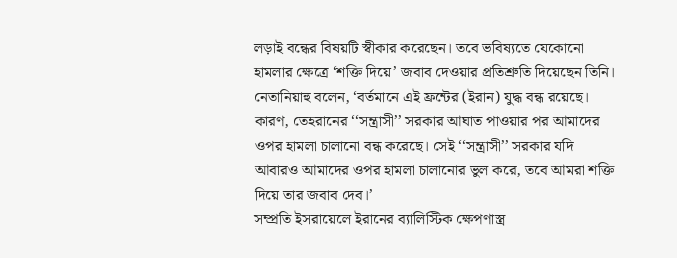লড়াই বন্ধের বিষয়টি স্বীকার করেছেন। তবে ভবিষ্যতে যেকোনো হামলার ক্ষেত্রে ‘শক্তি দিয়ে’ জবাব দেওয়ার প্রতিশ্রুতি দিয়েছেন তিনি।
নেতানিয়াহু বলেন, ‘বর্তমানে এই ফ্রন্টের (ইরান) যুদ্ধ বন্ধ রয়েছে। কারণ, তেহরানের ‘‘সন্ত্রাসী’’ সরকার আঘাত পাওয়ার পর আমাদের ওপর হামলা চালানো বন্ধ করেছে। সেই ‘‘সন্ত্রাসী’’ সরকার যদি আবারও আমাদের ওপর হামলা চালানোর ভুল করে, তবে আমরা শক্তি দিয়ে তার জবাব দেব।’
সম্প্রতি ইসরায়েলে ইরানের ব্যালিস্টিক ক্ষেপণাস্ত্র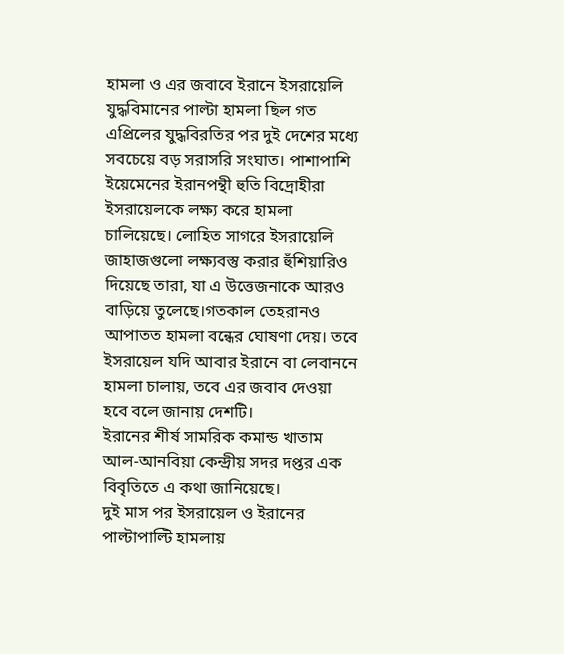হামলা ও এর জবাবে ইরানে ইসরায়েলি যুদ্ধবিমানের পাল্টা হামলা ছিল গত এপ্রিলের যুদ্ধবিরতির পর দুই দেশের মধ্যে সবচেয়ে বড় সরাসরি সংঘাত। পাশাপাশি ইয়েমেনের ইরানপন্থী হুতি বিদ্রোহীরা ইসরায়েলকে লক্ষ্য করে হামলা চালিয়েছে। লোহিত সাগরে ইসরায়েলি জাহাজগুলো লক্ষ্যবস্তু করার হুঁশিয়ারিও দিয়েছে তারা, যা এ উত্তেজনাকে আরও বাড়িয়ে তুলেছে।গতকাল তেহরানও আপাতত হামলা বন্ধের ঘোষণা দেয়। তবে ইসরায়েল যদি আবার ইরানে বা লেবাননে হামলা চালায়, তবে এর জবাব দেওয়া হবে বলে জানায় দেশটি।
ইরানের শীর্ষ সামরিক কমান্ড খাতাম আল-আনবিয়া কেন্দ্রীয় সদর দপ্তর এক বিবৃতিতে এ কথা জানিয়েছে।
দুই মাস পর ইসরায়েল ও ইরানের পাল্টাপাল্টি হামলায়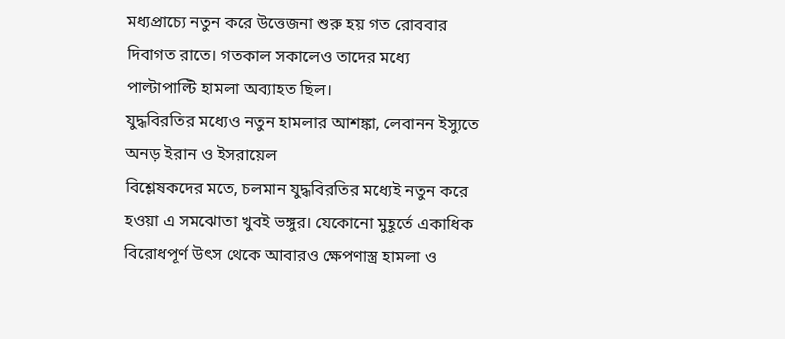মধ্যপ্রাচ্যে নতুন করে উত্তেজনা শুরু হয় গত রোববার দিবাগত রাতে। গতকাল সকালেও তাদের মধ্যে পাল্টাপাল্টি হামলা অব্যাহত ছিল।
যুদ্ধবিরতির মধ্যেও নতুন হামলার আশঙ্কা, লেবানন ইস্যুতে অনড় ইরান ও ইসরায়েল
বিশ্লেষকদের মতে, চলমান যুদ্ধবিরতির মধ্যেই নতুন করে হওয়া এ সমঝোতা খুবই ভঙ্গুর। যেকোনো মুহূর্তে একাধিক বিরোধপূর্ণ উৎস থেকে আবারও ক্ষেপণাস্ত্র হামলা ও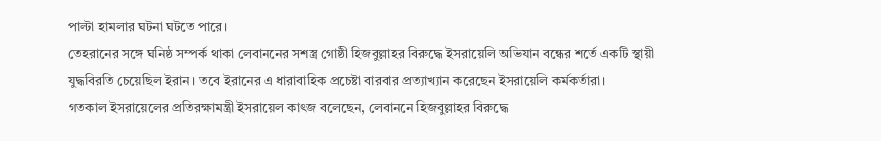পাল্টা হামলার ঘটনা ঘটতে পারে।
তেহরানের সঙ্গে ঘনিষ্ঠ সম্পর্ক থাকা লেবাননের সশস্ত্র গোষ্ঠী হিজবুল্লাহর বিরুদ্ধে ইসরায়েলি অভিযান বন্ধের শর্তে একটি স্থায়ী যুদ্ধবিরতি চেয়েছিল ইরান। তবে ইরানের এ ধারাবাহিক প্রচেষ্টা বারবার প্রত্যাখ্যান করেছেন ইসরায়েলি কর্মকর্তারা।
গতকাল ইসরায়েলের প্রতিরক্ষামন্ত্রী ইসরায়েল কাৎজ বলেছেন, লেবাননে হিজবুল্লাহর বিরুদ্ধে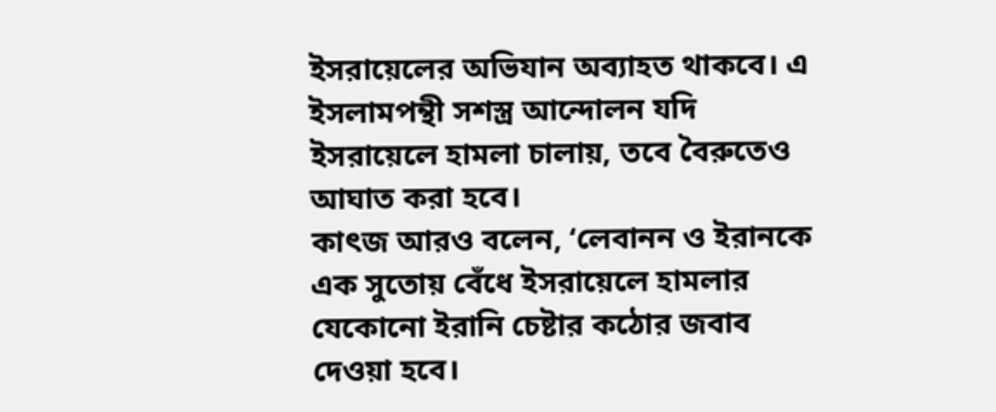ইসরায়েলের অভিযান অব্যাহত থাকবে। এ ইসলামপন্থী সশস্ত্র আন্দোলন যদি ইসরায়েলে হামলা চালায়, তবে বৈরুতেও আঘাত করা হবে।
কাৎজ আরও বলেন, ‘লেবানন ও ইরানকে এক সুতোয় বেঁধে ইসরায়েলে হামলার যেকোনো ইরানি চেষ্টার কঠোর জবাব দেওয়া হবে।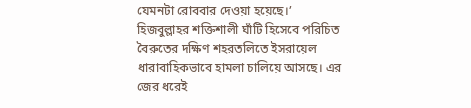যেমনটা রোববার দেওয়া হয়েছে।’
হিজবুল্লাহর শক্তিশালী ঘাঁটি হিসেবে পরিচিত বৈরুতের দক্ষিণ শহরতলিতে ইসরায়েল ধারাবাহিকভাবে হামলা চালিয়ে আসছে। এর জের ধরেই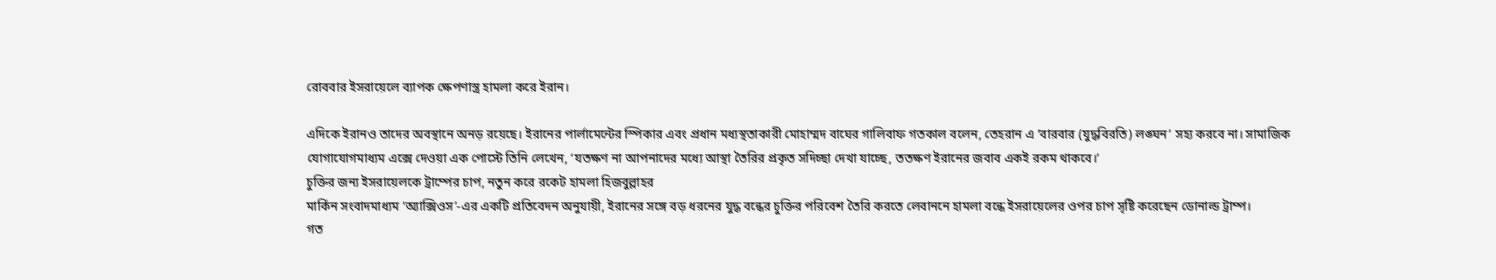রোববার ইসরায়েলে ব্যাপক ক্ষেপণাস্ত্র হামলা করে ইরান।

এদিকে ইরানও তাদের অবস্থানে অনড় রয়েছে। ইরানের পার্লামেন্টের স্পিকার এবং প্রধান মধ্যস্থতাকারী মোহাম্মদ বাঘের গালিবাফ গতকাল বলেন, তেহরান এ ‘বারবার (যুদ্ধবিরতি) লঙ্ঘন’ সহ্য করবে না। সামাজিক যোগাযোগমাধ্যম এক্সে দেওয়া এক পোস্টে তিনি লেখেন, ‘যতক্ষণ না আপনাদের মধ্যে আস্থা তৈরির প্রকৃত সদিচ্ছা দেখা যাচ্ছে, ততক্ষণ ইরানের জবাব একই রকম থাকবে।’
চুক্তির জন্য ইসরায়েলকে ট্রাম্পের চাপ, নতুন করে রকেট হামলা হিজবুল্লাহর
মার্কিন সংবাদমাধ্যম ‘অ্যাক্সিওস’-এর একটি প্রতিবেদন অনুযায়ী, ইরানের সঙ্গে বড় ধরনের যুদ্ধ বন্ধের চুক্তির পরিবেশ তৈরি করতে লেবাননে হামলা বন্ধে ইসরায়েলের ওপর চাপ সৃষ্টি করেছেন ডোনাল্ড ট্রাম্প।
গত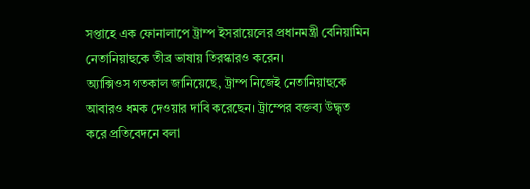সপ্তাহে এক ফোনালাপে ট্রাম্প ইসরায়েলের প্রধানমন্ত্রী বেনিয়ামিন নেতানিয়াহুকে তীব্র ভাষায় তিরস্কারও করেন।
অ্যাক্সিওস গতকাল জানিয়েছে, ট্রাম্প নিজেই নেতানিয়াহুকে আবারও ধমক দেওয়ার দাবি করেছেন। ট্রাম্পের বক্তব্য উদ্ধৃত করে প্রতিবেদনে বলা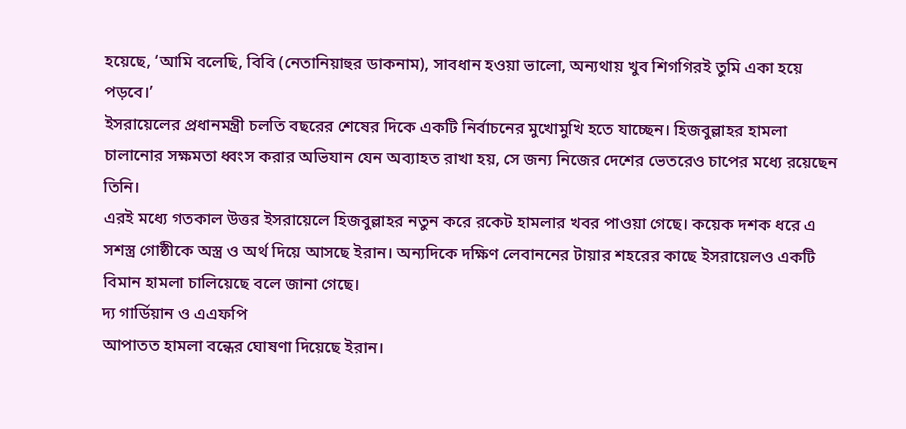হয়েছে, ‘আমি বলেছি, বিবি (নেতানিয়াহুর ডাকনাম), সাবধান হওয়া ভালো, অন্যথায় খুব শিগগিরই তুমি একা হয়ে পড়বে।’
ইসরায়েলের প্রধানমন্ত্রী চলতি বছরের শেষের দিকে একটি নির্বাচনের মুখোমুখি হতে যাচ্ছেন। হিজবুল্লাহর হামলা চালানোর সক্ষমতা ধ্বংস করার অভিযান যেন অব্যাহত রাখা হয়, সে জন্য নিজের দেশের ভেতরেও চাপের মধ্যে রয়েছেন তিনি।
এরই মধ্যে গতকাল উত্তর ইসরায়েলে হিজবুল্লাহর নতুন করে রকেট হামলার খবর পাওয়া গেছে। কয়েক দশক ধরে এ সশস্ত্র গোষ্ঠীকে অস্ত্র ও অর্থ দিয়ে আসছে ইরান। অন্যদিকে দক্ষিণ লেবাননের টায়ার শহরের কাছে ইসরায়েলও একটি বিমান হামলা চালিয়েছে বলে জানা গেছে।
দ্য গার্ডিয়ান ও এএফপি
আপাতত হামলা বন্ধের ঘোষণা দিয়েছে ইরান।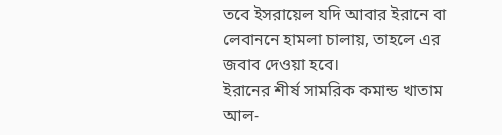তবে ইসরায়েল যদি আবার ইরানে বা লেবাননে হামলা চালায়, তাহলে এর জবাব দেওয়া হবে।
ইরানের শীর্ষ সামরিক কমান্ড খাতাম আল-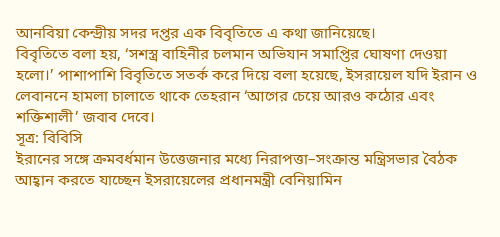আনবিয়া কেন্দ্রীয় সদর দপ্তর এক বিবৃতিতে এ কথা জানিয়েছে।
বিবৃতিতে বলা হয়, ‘সশস্ত্র বাহিনীর চলমান অভিযান সমাপ্তির ঘোষণা দেওয়া হলো।’ পাশাপাশি বিবৃতিতে সতর্ক করে দিয়ে বলা হয়েছে, ইসরায়েল যদি ইরান ও লেবাননে হামলা চালাতে থাকে তেহরান ‘আগের চেয়ে আরও কঠোর এবং শক্তিশালী’ জবাব দেবে।
সূত্র: বিবিসি
ইরানের সঙ্গে ক্রমবর্ধমান উত্তেজনার মধ্যে নিরাপত্তা–সংক্রান্ত মন্ত্রিসভার বৈঠক আহ্বান করতে যাচ্ছেন ইসরায়েলের প্রধানমন্ত্রী বেনিয়ামিন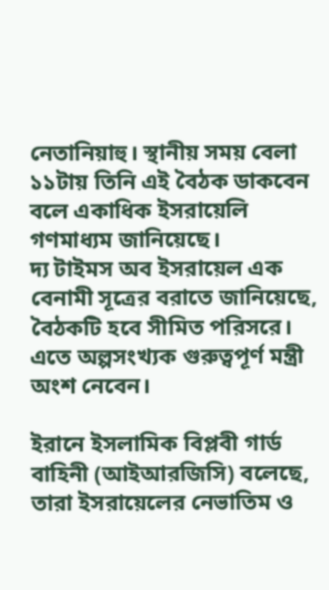নেতানিয়াহু। স্থানীয় সময় বেলা ১১টায় তিনি এই বৈঠক ডাকবেন বলে একাধিক ইসরায়েলি গণমাধ্যম জানিয়েছে।
দ্য টাইমস অব ইসরায়েল এক বেনামী সূত্রের বরাতে জানিয়েছে, বৈঠকটি হবে সীমিত পরিসরে। এতে অল্পসংখ্যক গুরুত্বপূর্ণ মন্ত্রী অংশ নেবেন।

ইরানে ইসলামিক বিপ্লবী গার্ড বাহিনী (আইআরজিসি) বলেছে, তারা ইসরায়েলের নেভাতিম ও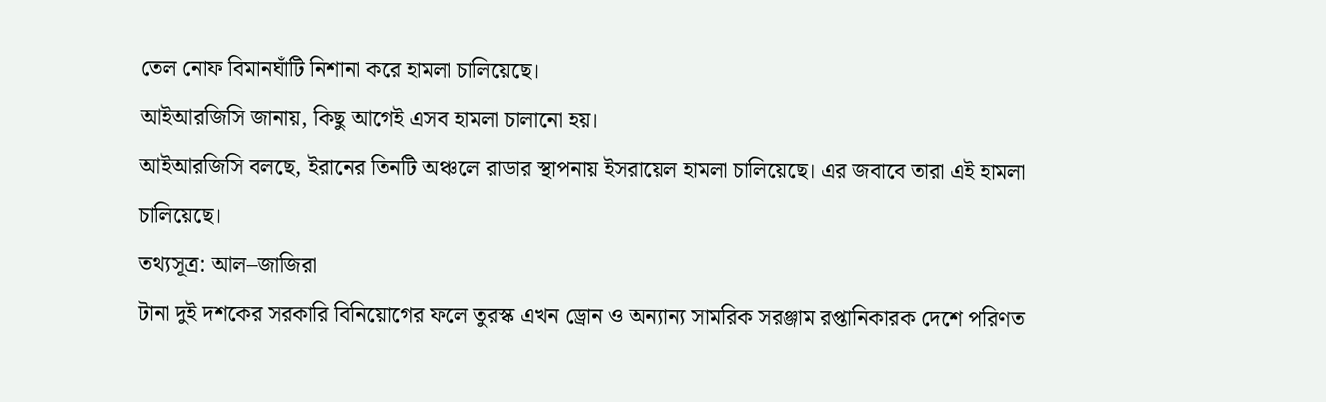তেল নোফ বিমানঘাঁটি নিশানা করে হামলা চালিয়েছে।
আইআরজিসি জানায়, কিছু আগেই এসব হামলা চালানো হয়।
আইআরজিসি বলছে, ইরানের তিনটি অঞ্চলে রাডার স্থাপনায় ইসরায়েল হামলা চালিয়েছে। এর জবাবে তারা এই হামলা চালিয়েছে।
তথ্যসূত্র: আল–জাজিরা
টানা দুই দশকের সরকারি বিনিয়োগের ফলে তুরস্ক এখন ড্রোন ও অন্যান্য সামরিক সরঞ্জাম রপ্তানিকারক দেশে পরিণত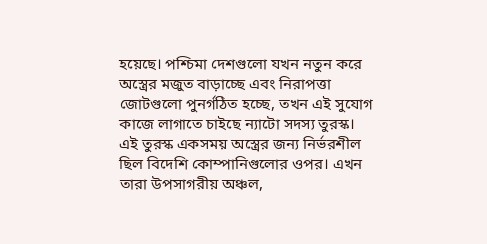হয়েছে। পশ্চিমা দেশগুলো যখন নতুন করে অস্ত্রের মজুত বাড়াচ্ছে এবং নিরাপত্তা জোটগুলো পুনর্গঠিত হচ্ছে, তখন এই সুযোগ কাজে লাগাতে চাইছে ন্যাটো সদস্য তুরস্ক।
এই তুরস্ক একসময় অস্ত্রের জন্য নির্ভরশীল ছিল বিদেশি কোম্পানিগুলোর ওপর। এখন তারা উপসাগরীয় অঞ্চল,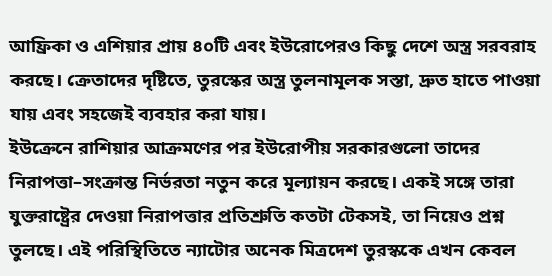আফ্রিকা ও এশিয়ার প্রায় ৪০টি এবং ইউরোপেরও কিছু দেশে অস্ত্র সরবরাহ করছে। ক্রেতাদের দৃষ্টিতে, তুরস্কের অস্ত্র তুলনামূলক সস্তা, দ্রুত হাতে পাওয়া যায় এবং সহজেই ব্যবহার করা যায়।
ইউক্রেনে রাশিয়ার আক্রমণের পর ইউরোপীয় সরকারগুলো তাদের নিরাপত্তা–সংক্রান্ত নির্ভরতা নতুন করে মূল্যায়ন করছে। একই সঙ্গে তারা যুক্তরাষ্ট্রের দেওয়া নিরাপত্তার প্রতিশ্রুতি কতটা টেকসই, তা নিয়েও প্রশ্ন তুলছে। এই পরিস্থিতিতে ন্যাটোর অনেক মিত্রদেশ তুরস্ককে এখন কেবল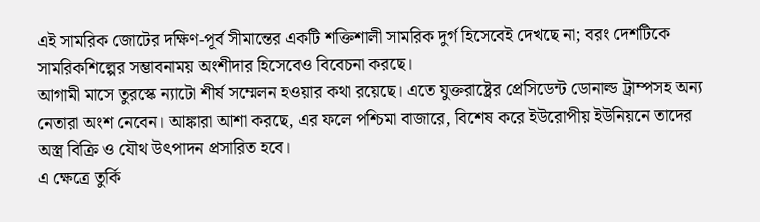এই সামরিক জোটের দক্ষিণ-পূর্ব সীমান্তের একটি শক্তিশালী সামরিক দুর্গ হিসেবেই দেখছে না; বরং দেশটিকে সামরিকশিল্পের সম্ভাবনাময় অংশীদার হিসেবেও বিবেচনা করছে।
আগামী মাসে তুরস্কে ন্যাটো শীর্ষ সম্মেলন হওয়ার কথা রয়েছে। এতে যুক্তরাষ্ট্রের প্রেসিডেন্ট ডোনাল্ড ট্রাম্পসহ অন্য নেতারা অংশ নেবেন। আঙ্কারা আশা করছে, এর ফলে পশ্চিমা বাজারে, বিশেষ করে ইউরোপীয় ইউনিয়নে তাদের অস্ত্র বিক্রি ও যৌথ উৎপাদন প্রসারিত হবে।
এ ক্ষেত্রে তুর্কি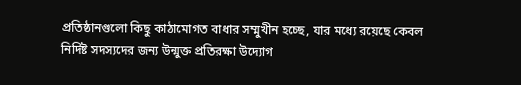প্রতিষ্ঠানগুলো কিছু কাঠামোগত বাধার সম্মুখীন হচ্ছে, যার মধ্যে রয়েছে কেবল নির্দিষ্ট সদস্যদের জন্য উন্মুক্ত প্রতিরক্ষা উদ্যোগ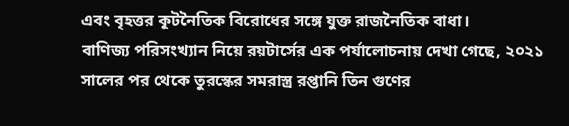এবং বৃহত্তর কূটনৈতিক বিরোধের সঙ্গে যুক্ত রাজনৈতিক বাধা।
বাণিজ্য পরিসংখ্যান নিয়ে রয়টার্সের এক পর্যালোচনায় দেখা গেছে, ২০২১ সালের পর থেকে তুরস্কের সমরাস্ত্র রপ্তানি তিন গুণের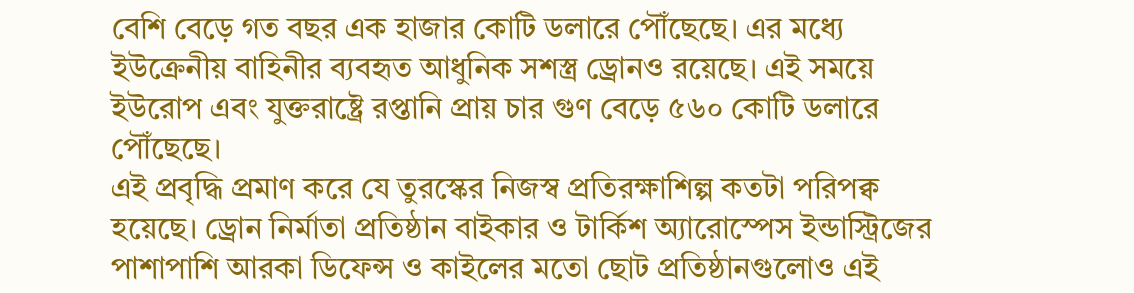বেশি বেড়ে গত বছর এক হাজার কোটি ডলারে পৌঁছেছে। এর মধ্যে ইউক্রেনীয় বাহিনীর ব্যবহৃত আধুনিক সশস্ত্র ড্রোনও রয়েছে। এই সময়ে ইউরোপ এবং যুক্তরাষ্ট্রে রপ্তানি প্রায় চার গুণ বেড়ে ৫৬০ কোটি ডলারে পৌঁছেছে।
এই প্রবৃদ্ধি প্রমাণ করে যে তুরস্কের নিজস্ব প্রতিরক্ষাশিল্প কতটা পরিপক্ব হয়েছে। ড্রোন নির্মাতা প্রতিষ্ঠান বাইকার ও টার্কিশ অ্যারোস্পেস ইন্ডাস্ট্রিজের পাশাপাশি আরকা ডিফেন্স ও কাইলের মতো ছোট প্রতিষ্ঠানগুলোও এই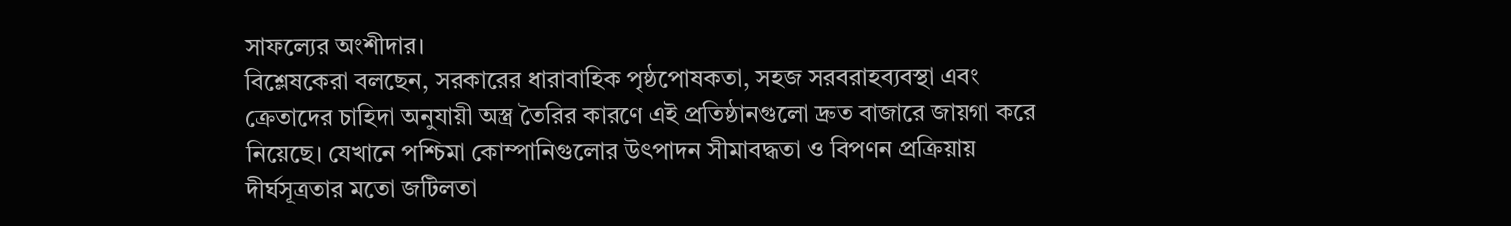সাফল্যের অংশীদার।
বিশ্লেষকেরা বলছেন, সরকারের ধারাবাহিক পৃষ্ঠপোষকতা, সহজ সরবরাহব্যবস্থা এবং ক্রেতাদের চাহিদা অনুযায়ী অস্ত্র তৈরির কারণে এই প্রতিষ্ঠানগুলো দ্রুত বাজারে জায়গা করে নিয়েছে। যেখানে পশ্চিমা কোম্পানিগুলোর উৎপাদন সীমাবদ্ধতা ও বিপণন প্রক্রিয়ায় দীর্ঘসূত্রতার মতো জটিলতা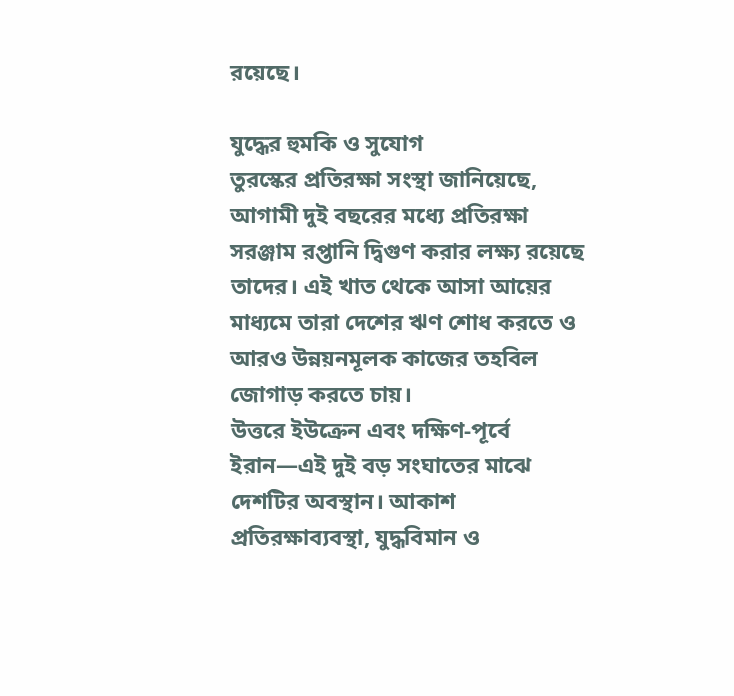রয়েছে।

যুদ্ধের হুমকি ও সুযোগ
তুরস্কের প্রতিরক্ষা সংস্থা জানিয়েছে, আগামী দুই বছরের মধ্যে প্রতিরক্ষা সরঞ্জাম রপ্তানি দ্বিগুণ করার লক্ষ্য রয়েছে তাদের। এই খাত থেকে আসা আয়ের মাধ্যমে তারা দেশের ঋণ শোধ করতে ও আরও উন্নয়নমূলক কাজের তহবিল জোগাড় করতে চায়।
উত্তরে ইউক্রেন এবং দক্ষিণ-পূর্বে ইরান—এই দুই বড় সংঘাতের মাঝে দেশটির অবস্থান। আকাশ প্রতিরক্ষাব্যবস্থা, যুদ্ধবিমান ও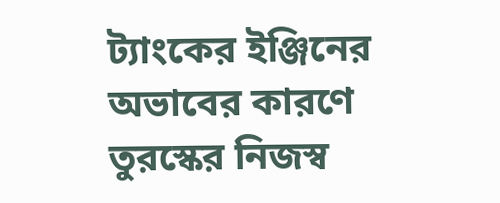ট্যাংকের ইঞ্জিনের অভাবের কারণে তুরস্কের নিজস্ব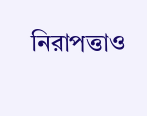নিরাপত্তাও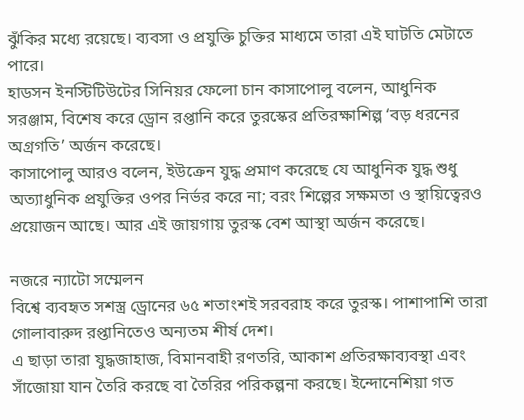ঝুঁকির মধ্যে রয়েছে। ব্যবসা ও প্রযুক্তি চুক্তির মাধ্যমে তারা এই ঘাটতি মেটাতে পারে।
হাডসন ইনস্টিটিউটের সিনিয়র ফেলো চান কাসাপোলু বলেন, আধুনিক সরঞ্জাম, বিশেষ করে ড্রোন রপ্তানি করে তুরস্কের প্রতিরক্ষাশিল্প ‘বড় ধরনের অগ্রগতি’ অর্জন করেছে।
কাসাপোলু আরও বলেন, ইউক্রেন যুদ্ধ প্রমাণ করেছে যে আধুনিক যুদ্ধ শুধু অত্যাধুনিক প্রযুক্তির ওপর নির্ভর করে না; বরং শিল্পের সক্ষমতা ও স্থায়িত্বেরও প্রয়োজন আছে। আর এই জায়গায় তুরস্ক বেশ আস্থা অর্জন করেছে।

নজরে ন্যাটো সম্মেলন
বিশ্বে ব্যবহৃত সশস্ত্র ড্রোনের ৬৫ শতাংশই সরবরাহ করে তুরস্ক। পাশাপাশি তারা গোলাবারুদ রপ্তানিতেও অন্যতম শীর্ষ দেশ।
এ ছাড়া তারা যুদ্ধজাহাজ, বিমানবাহী রণতরি, আকাশ প্রতিরক্ষাব্যবস্থা এবং সাঁজোয়া যান তৈরি করছে বা তৈরির পরিকল্পনা করছে। ইন্দোনেশিয়া গত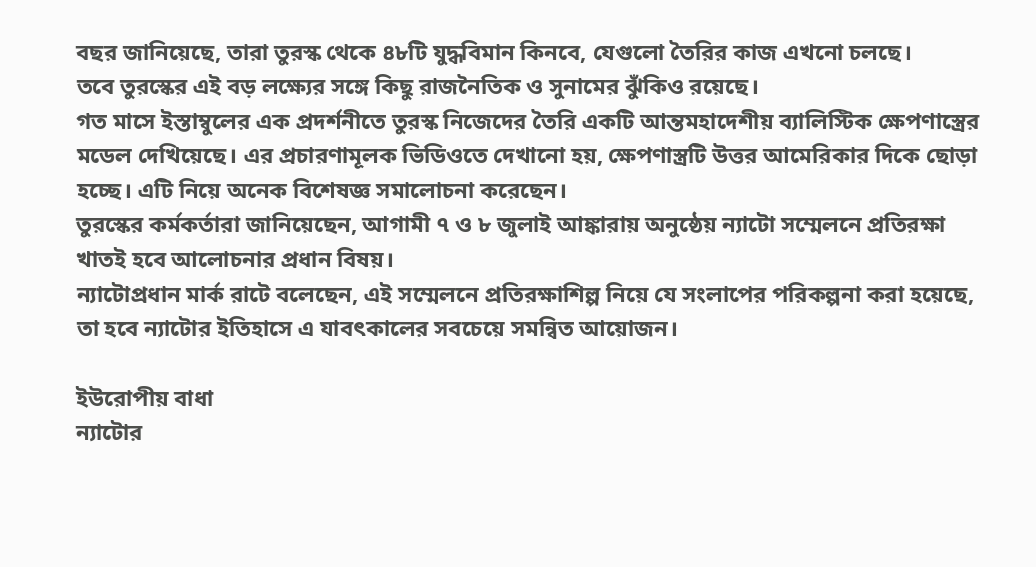বছর জানিয়েছে, তারা তুরস্ক থেকে ৪৮টি যুদ্ধবিমান কিনবে, যেগুলো তৈরির কাজ এখনো চলছে।
তবে তুরস্কের এই বড় লক্ষ্যের সঙ্গে কিছু রাজনৈতিক ও সুনামের ঝুঁকিও রয়েছে।
গত মাসে ইস্তাম্বুলের এক প্রদর্শনীতে তুরস্ক নিজেদের তৈরি একটি আন্তমহাদেশীয় ব্যালিস্টিক ক্ষেপণাস্ত্রের মডেল দেখিয়েছে। এর প্রচারণামূলক ভিডিওতে দেখানো হয়, ক্ষেপণাস্ত্রটি উত্তর আমেরিকার দিকে ছোড়া হচ্ছে। এটি নিয়ে অনেক বিশেষজ্ঞ সমালোচনা করেছেন।
তুরস্কের কর্মকর্তারা জানিয়েছেন, আগামী ৭ ও ৮ জুলাই আঙ্কারায় অনুষ্ঠেয় ন্যাটো সম্মেলনে প্রতিরক্ষা খাতই হবে আলোচনার প্রধান বিষয়।
ন্যাটোপ্রধান মার্ক রাটে বলেছেন, এই সম্মেলনে প্রতিরক্ষাশিল্প নিয়ে যে সংলাপের পরিকল্পনা করা হয়েছে, তা হবে ন্যাটোর ইতিহাসে এ যাবৎকালের সবচেয়ে সমন্বিত আয়োজন।

ইউরোপীয় বাধা
ন্যাটোর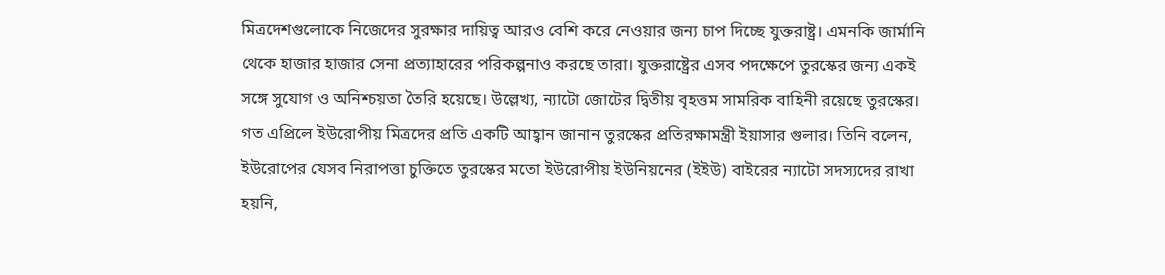মিত্রদেশগুলোকে নিজেদের সুরক্ষার দায়িত্ব আরও বেশি করে নেওয়ার জন্য চাপ দিচ্ছে যুক্তরাষ্ট্র। এমনকি জার্মানি থেকে হাজার হাজার সেনা প্রত্যাহারের পরিকল্পনাও করছে তারা। যুক্তরাষ্ট্রের এসব পদক্ষেপে তুরস্কের জন্য একই সঙ্গে সুযোগ ও অনিশ্চয়তা তৈরি হয়েছে। উল্লেখ্য, ন্যাটো জোটের দ্বিতীয় বৃহত্তম সামরিক বাহিনী রয়েছে তুরস্কের।
গত এপ্রিলে ইউরোপীয় মিত্রদের প্রতি একটি আহ্বান জানান তুরস্কের প্রতিরক্ষামন্ত্রী ইয়াসার গুলার। তিনি বলেন, ইউরোপের যেসব নিরাপত্তা চুক্তিতে তুরস্কের মতো ইউরোপীয় ইউনিয়নের (ইইউ) বাইরের ন্যাটো সদস্যদের রাখা হয়নি,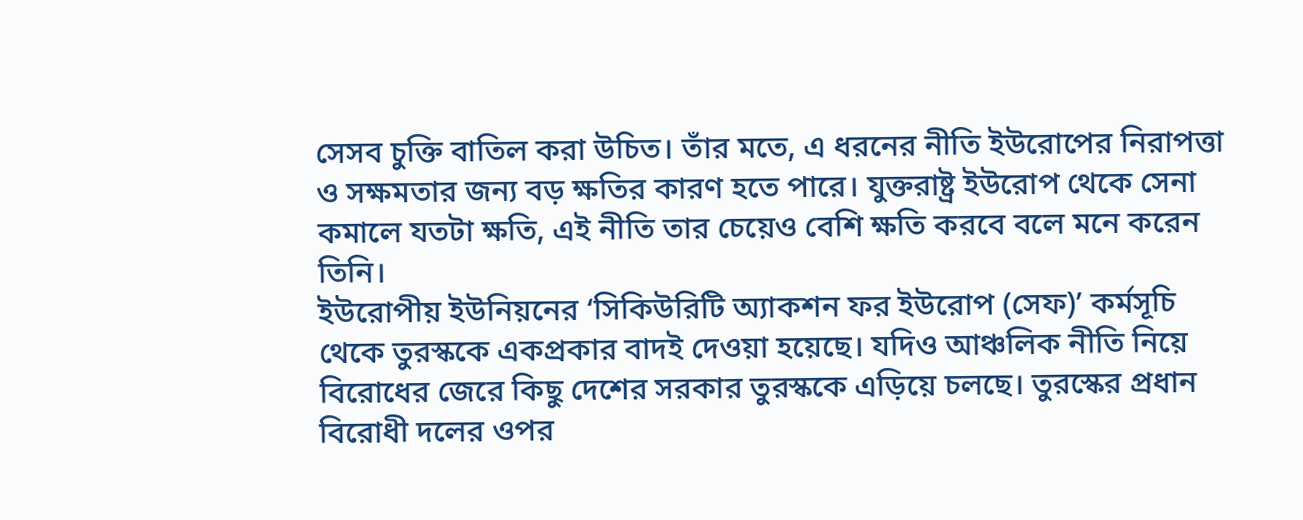সেসব চুক্তি বাতিল করা উচিত। তাঁর মতে, এ ধরনের নীতি ইউরোপের নিরাপত্তা ও সক্ষমতার জন্য বড় ক্ষতির কারণ হতে পারে। যুক্তরাষ্ট্র ইউরোপ থেকে সেনা কমালে যতটা ক্ষতি, এই নীতি তার চেয়েও বেশি ক্ষতি করবে বলে মনে করেন তিনি।
ইউরোপীয় ইউনিয়নের ‘সিকিউরিটি অ্যাকশন ফর ইউরোপ (সেফ)’ কর্মসূচি থেকে তুরস্ককে একপ্রকার বাদই দেওয়া হয়েছে। যদিও আঞ্চলিক নীতি নিয়ে বিরোধের জেরে কিছু দেশের সরকার তুরস্ককে এড়িয়ে চলছে। তুরস্কের প্রধান বিরোধী দলের ওপর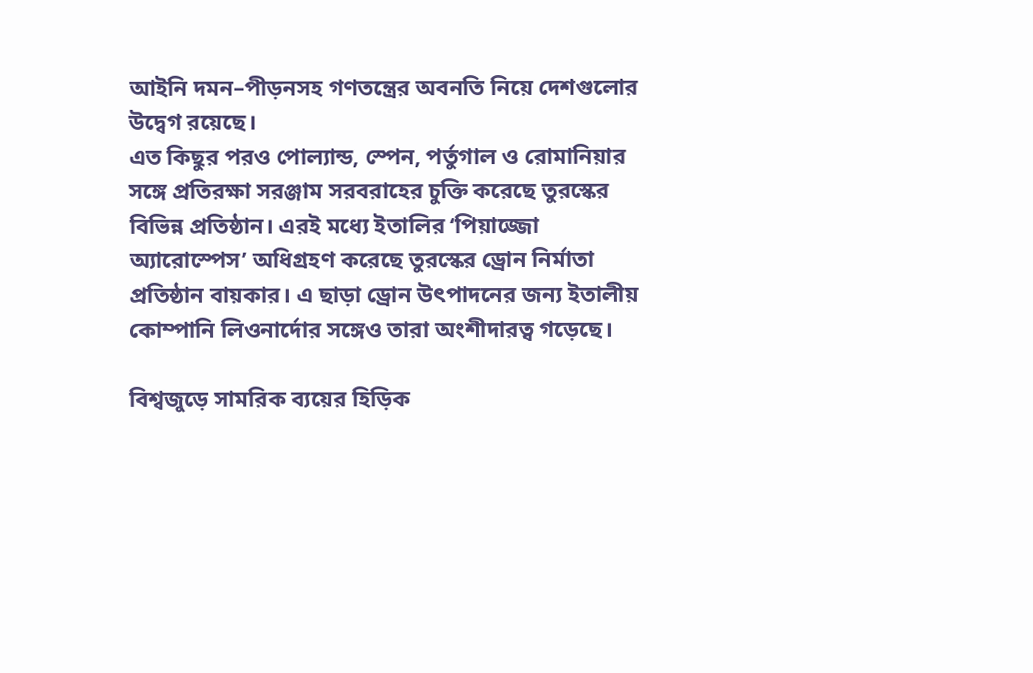আইনি দমন–পীড়নসহ গণতন্ত্রের অবনতি নিয়ে দেশগুলোর উদ্বেগ রয়েছে।
এত কিছুর পরও পোল্যান্ড, স্পেন, পর্তুগাল ও রোমানিয়ার সঙ্গে প্রতিরক্ষা সরঞ্জাম সরবরাহের চুক্তি করেছে তুরস্কের বিভিন্ন প্রতিষ্ঠান। এরই মধ্যে ইতালির ‘পিয়াজ্জো অ্যারোস্পেস’ অধিগ্রহণ করেছে তুরস্কের ড্রোন নির্মাতা প্রতিষ্ঠান বায়কার। এ ছাড়া ড্রোন উৎপাদনের জন্য ইতালীয় কোম্পানি লিওনার্দোর সঙ্গেও তারা অংশীদারত্ব গড়েছে।

বিশ্বজুড়ে সামরিক ব্যয়ের হিড়িক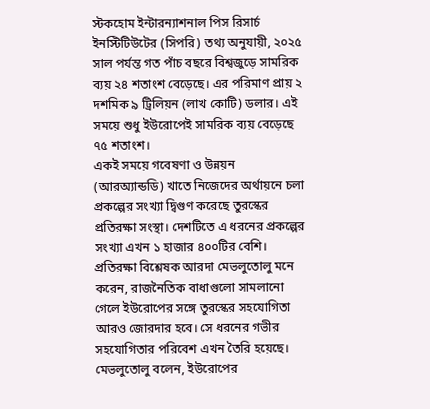স্টকহোম ইন্টারন্যাশনাল পিস রিসার্চ ইনস্টিটিউটের (সিপরি) তথ্য অনুযায়ী, ২০২৫ সাল পর্যন্ত গত পাঁচ বছরে বিশ্বজুড়ে সামরিক ব্যয় ২৪ শতাংশ বেড়েছে। এর পরিমাণ প্রায় ২ দশমিক ৯ ট্রিলিয়ন (লাখ কোটি) ডলার। এই সময়ে শুধু ইউরোপেই সামরিক ব্যয় বেড়েছে ৭৫ শতাংশ।
একই সময়ে গবেষণা ও উন্নয়ন (আরঅ্যান্ডডি) খাতে নিজেদের অর্থায়নে চলা প্রকল্পের সংখ্যা দ্বিগুণ করেছে তুরস্কের প্রতিরক্ষা সংস্থা। দেশটিতে এ ধরনের প্রকল্পের সংখ্যা এখন ১ হাজার ৪০০টির বেশি।
প্রতিরক্ষা বিশ্লেষক আরদা মেভলুতোলু মনে করেন, রাজনৈতিক বাধাগুলো সামলানো গেলে ইউরোপের সঙ্গে তুরস্কের সহযোগিতা আরও জোরদার হবে। সে ধরনের গভীর সহযোগিতার পরিবেশ এখন তৈরি হয়েছে।
মেভলুতোলু বলেন, ইউরোপের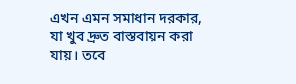এখন এমন সমাধান দরকার, যা খুব দ্রুত বাস্তবায়ন করা যায়। তবে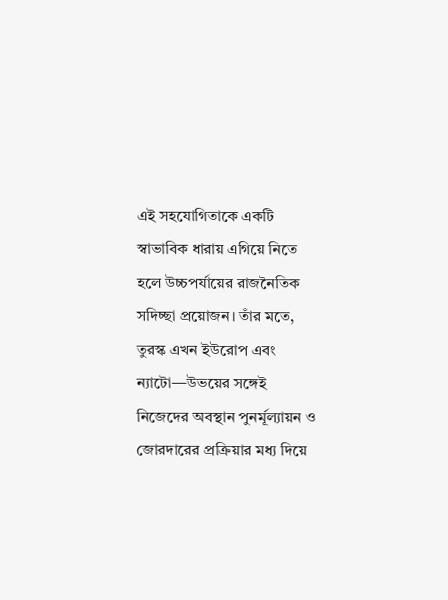এই সহযোগিতাকে একটি স্বাভাবিক ধারায় এগিয়ে নিতে হলে উচ্চপর্যায়ের রাজনৈতিক সদিচ্ছা প্রয়োজন। তাঁর মতে, তুরস্ক এখন ইউরোপ এবং ন্যাটো—উভয়ের সঙ্গেই নিজেদের অবস্থান পুনর্মূল্যায়ন ও জোরদারের প্রক্রিয়ার মধ্য দিয়ে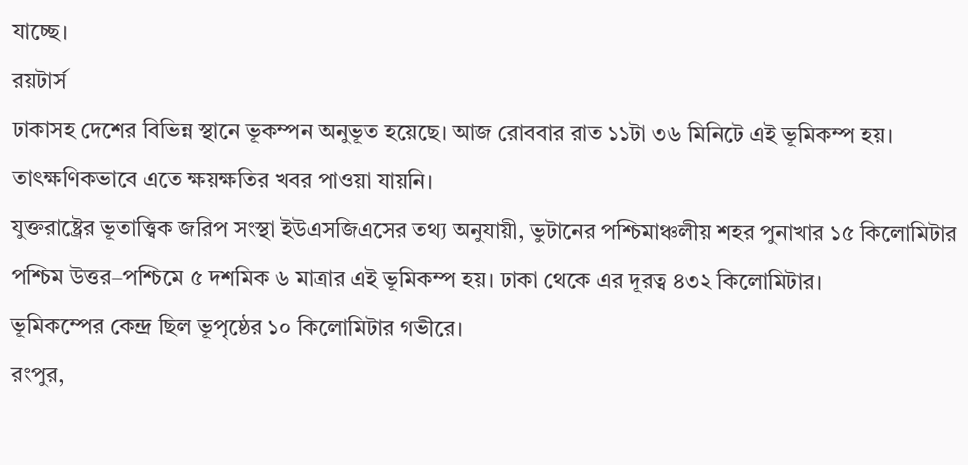যাচ্ছে।
রয়টার্স
ঢাকাসহ দেশের বিভিন্ন স্থানে ভূকম্পন অনুভূত হয়েছে। আজ রোববার রাত ১১টা ৩৬ মিনিটে এই ভূমিকম্প হয়। তাৎক্ষণিকভাবে এতে ক্ষয়ক্ষতির খবর পাওয়া যায়নি।
যুক্তরাষ্ট্রের ভূতাত্ত্বিক জরিপ সংস্থা ইউএসজিএসের তথ্য অনুযায়ী, ভুটানের পশ্চিমাঞ্চলীয় শহর পুনাখার ১৫ কিলোমিটার পশ্চিম উত্তর–পশ্চিমে ৫ দশমিক ৬ মাত্রার এই ভূমিকম্প হয়। ঢাকা থেকে এর দূরত্ব ৪৩২ কিলোমিটার।
ভূমিকম্পের কেন্দ্র ছিল ভূপৃষ্ঠের ১০ কিলোমিটার গভীরে।
রংপুর,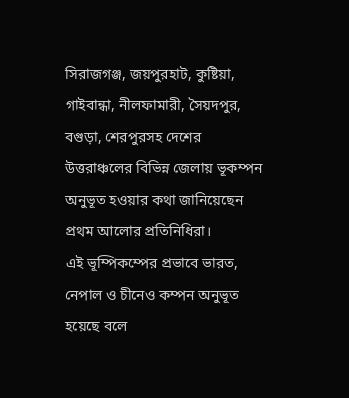সিরাজগঞ্জ, জয়পুরহাট, কুষ্টিয়া, গাইবান্ধা, নীলফামারী, সৈয়দপুর, বগুড়া, শেরপুরসহ দেশের উত্তরাঞ্চলের বিভিন্ন জেলায় ভূকম্পন অনুভূত হওয়ার কথা জানিয়েছেন প্রথম আলোর প্রতিনিধিরা।
এই ভূম্পিকম্পের প্রভাবে ভারত, নেপাল ও চীনেও কম্পন অনুভূত হয়েছে বলে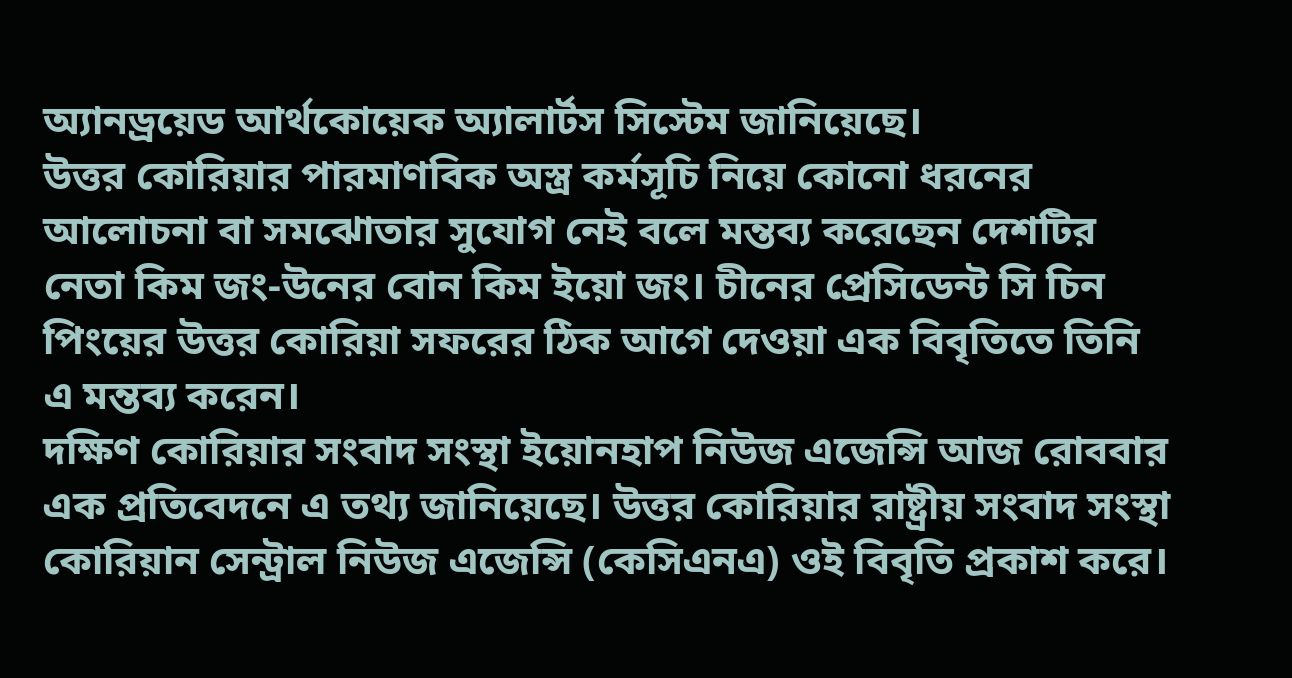অ্যানড্রয়েড আর্থকোয়েক অ্যালার্টস সিস্টেম জানিয়েছে।
উত্তর কোরিয়ার পারমাণবিক অস্ত্র কর্মসূচি নিয়ে কোনো ধরনের আলোচনা বা সমঝোতার সুযোগ নেই বলে মন্তব্য করেছেন দেশটির নেতা কিম জং-উনের বোন কিম ইয়ো জং। চীনের প্রেসিডেন্ট সি চিন পিংয়ের উত্তর কোরিয়া সফরের ঠিক আগে দেওয়া এক বিবৃতিতে তিনি এ মন্তব্য করেন।
দক্ষিণ কোরিয়ার সংবাদ সংস্থা ইয়োনহাপ নিউজ এজেন্সি আজ রোববার এক প্রতিবেদনে এ তথ্য জানিয়েছে। উত্তর কোরিয়ার রাষ্ট্রীয় সংবাদ সংস্থা কোরিয়ান সেন্ট্রাল নিউজ এজেন্সি (কেসিএনএ) ওই বিবৃতি প্রকাশ করে।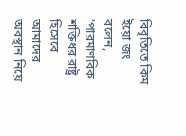বিবৃতিতে কিম ইয়ো জং বলেন, ‘পারমাণবিক শক্তিধর রাষ্ট্র হিসেবে আমাদের অবস্থান নিয়ে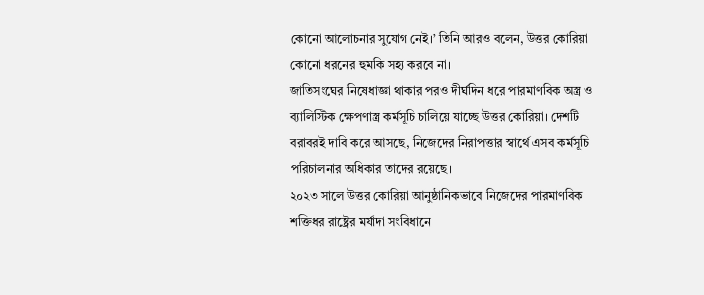কোনো আলোচনার সুযোগ নেই।’ তিনি আরও বলেন, উত্তর কোরিয়া কোনো ধরনের হুমকি সহ্য করবে না।
জাতিসংঘের নিষেধাজ্ঞা থাকার পরও দীর্ঘদিন ধরে পারমাণবিক অস্ত্র ও ব্যালিস্টিক ক্ষেপণাস্ত্র কর্মসূচি চালিয়ে যাচ্ছে উত্তর কোরিয়া। দেশটি বরাবরই দাবি করে আসছে, নিজেদের নিরাপত্তার স্বার্থে এসব কর্মসূচি পরিচালনার অধিকার তাদের রয়েছে।
২০২৩ সালে উত্তর কোরিয়া আনুষ্ঠানিকভাবে নিজেদের পারমাণবিক শক্তিধর রাষ্ট্রের মর্যাদা সংবিধানে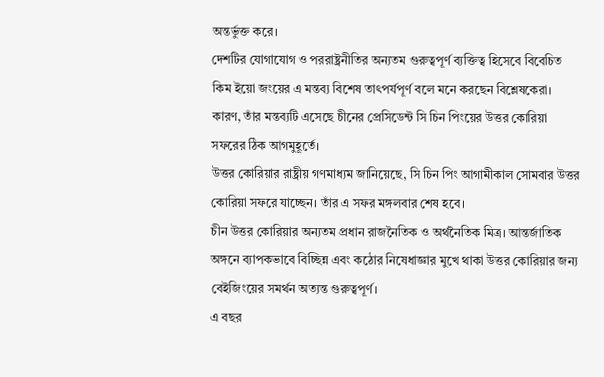অন্তর্ভুক্ত করে।
দেশটির যোগাযোগ ও পররাষ্ট্রনীতির অন্যতম গুরুত্বপূর্ণ ব্যক্তিত্ব হিসেবে বিবেচিত কিম ইয়ো জংয়ের এ মন্তব্য বিশেষ তাৎপর্যপূর্ণ বলে মনে করছেন বিশ্লেষকেরা। কারণ, তাঁর মন্তব্যটি এসেছে চীনের প্রেসিডেন্ট সি চিন পিংয়ের উত্তর কোরিয়া সফরের ঠিক আগমুহূর্তে।
উত্তর কোরিয়ার রাষ্ট্রীয় গণমাধ্যম জানিয়েছে, সি চিন পিং আগামীকাল সোমবার উত্তর কোরিয়া সফরে যাচ্ছেন। তাঁর এ সফর মঙ্গলবার শেষ হবে।
চীন উত্তর কোরিয়ার অন্যতম প্রধান রাজনৈতিক ও অর্থনৈতিক মিত্র। আন্তর্জাতিক অঙ্গনে ব্যাপকভাবে বিচ্ছিন্ন এবং কঠোর নিষেধাজ্ঞার মুখে থাকা উত্তর কোরিয়ার জন্য বেইজিংয়ের সমর্থন অত্যন্ত গুরুত্বপূর্ণ।
এ বছর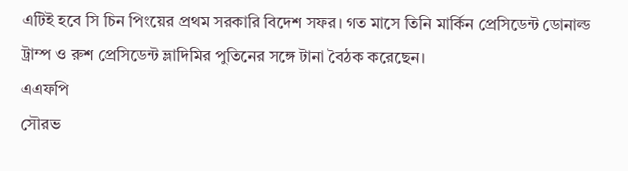এটিই হবে সি চিন পিংয়ের প্রথম সরকারি বিদেশ সফর। গত মাসে তিনি মার্কিন প্রেসিডেন্ট ডোনাল্ড ট্রাম্প ও রুশ প্রেসিডেন্ট ভ্লাদিমির পুতিনের সঙ্গে টানা বৈঠক করেছেন।
এএফপি
সৌরভ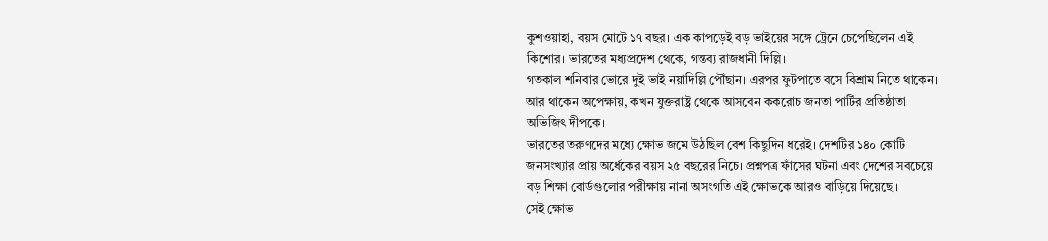কুশওয়াহা, বয়স মোটে ১৭ বছর। এক কাপড়েই বড় ভাইয়ের সঙ্গে ট্রেনে চেপেছিলেন এই কিশোর। ভারতের মধ্যপ্রদেশ থেকে, গন্তব্য রাজধানী দিল্লি।
গতকাল শনিবার ভোরে দুই ভাই নয়াদিল্লি পৌঁছান। এরপর ফুটপাতে বসে বিশ্রাম নিতে থাকেন। আর থাকেন অপেক্ষায়, কখন যুক্তরাষ্ট্র থেকে আসবেন ককরোচ জনতা পার্টির প্রতিষ্ঠাতা অভিজিৎ দীপকে।
ভারতের তরুণদের মধ্যে ক্ষোভ জমে উঠছিল বেশ কিছুদিন ধরেই। দেশটির ১৪০ কোটি জনসংখ্যার প্রায় অর্ধেকের বয়স ২৫ বছরের নিচে। প্রশ্নপত্র ফাঁসের ঘটনা এবং দেশের সবচেয়ে বড় শিক্ষা বোর্ডগুলোর পরীক্ষায় নানা অসংগতি এই ক্ষোভকে আরও বাড়িয়ে দিয়েছে।
সেই ক্ষোভ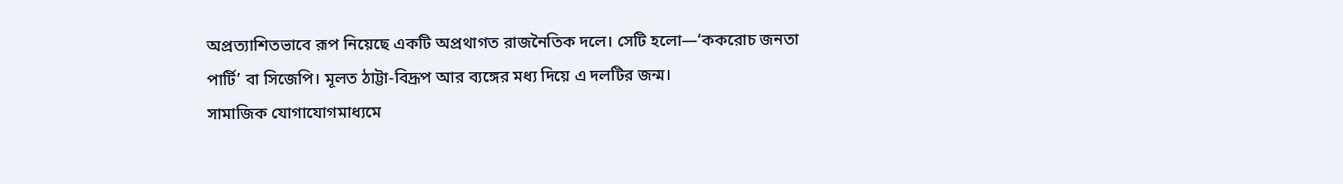অপ্রত্যাশিতভাবে রূপ নিয়েছে একটি অপ্রথাগত রাজনৈতিক দলে। সেটি হলো—‘ককরোচ জনতা পার্টি’ বা সিজেপি। মূলত ঠাট্টা-বিদ্রূপ আর ব্যঙ্গের মধ্য দিয়ে এ দলটির জন্ম।
সামাজিক যোগাযোগমাধ্যমে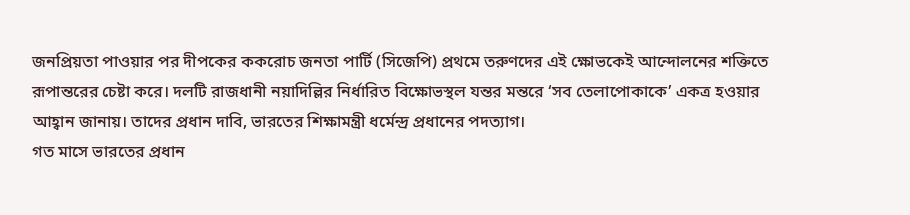জনপ্রিয়তা পাওয়ার পর দীপকের ককরোচ জনতা পার্টি (সিজেপি) প্রথমে তরুণদের এই ক্ষোভকেই আন্দোলনের শক্তিতে রূপান্তরের চেষ্টা করে। দলটি রাজধানী নয়াদিল্লির নির্ধারিত বিক্ষোভস্থল যন্তর মন্তরে ‘সব তেলাপোকাকে’ একত্র হওয়ার আহ্বান জানায়। তাদের প্রধান দাবি, ভারতের শিক্ষামন্ত্রী ধর্মেন্দ্র প্রধানের পদত্যাগ।
গত মাসে ভারতের প্রধান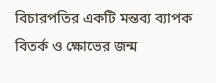বিচারপতির একটি মন্তব্য ব্যাপক বিতর্ক ও ক্ষোভের জন্ম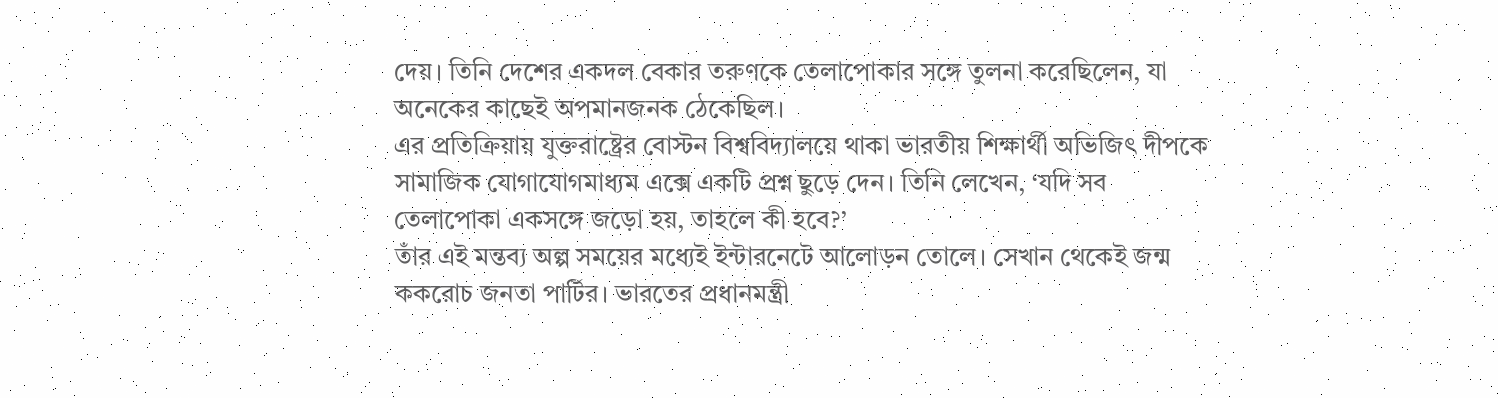দেয়। তিনি দেশের একদল বেকার তরুণকে তেলাপোকার সঙ্গে তুলনা করেছিলেন, যা অনেকের কাছেই অপমানজনক ঠেকেছিল।
এর প্রতিক্রিয়ায় যুক্তরাষ্ট্রের বোস্টন বিশ্ববিদ্যালয়ে থাকা ভারতীয় শিক্ষার্থী অভিজিৎ দীপকে সামাজিক যোগাযোগমাধ্যম এক্সে একটি প্রশ্ন ছুড়ে দেন। তিনি লেখেন, ‘যদি সব তেলাপোকা একসঙ্গে জড়ো হয়, তাহলে কী হবে?’
তাঁর এই মন্তব্য অল্প সময়ের মধ্যেই ইন্টারনেটে আলোড়ন তোলে। সেখান থেকেই জন্ম ককরোচ জনতা পার্টির। ভারতের প্রধানমন্ত্রী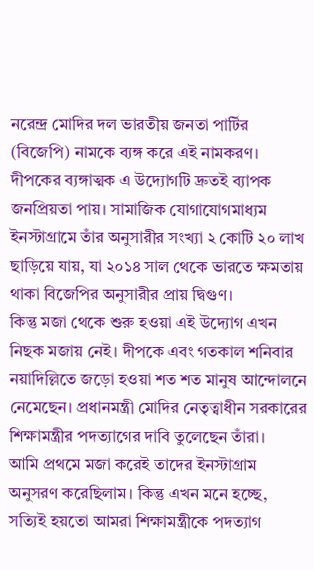নরেন্দ্র মোদির দল ভারতীয় জনতা পার্টির (বিজেপি) নামকে ব্যঙ্গ করে এই নামকরণ।
দীপকের ব্যঙ্গাত্মক এ উদ্যোগটি দ্রুতই ব্যাপক জনপ্রিয়তা পায়। সামাজিক যোগাযোগমাধ্যম ইনস্টাগ্রামে তাঁর অনুসারীর সংখ্যা ২ কোটি ২০ লাখ ছাড়িয়ে যায়, যা ২০১৪ সাল থেকে ভারতে ক্ষমতায় থাকা বিজেপির অনুসারীর প্রায় দ্বিগুণ।
কিন্তু মজা থেকে শুরু হওয়া এই উদ্যোগ এখন নিছক মজায় নেই। দীপকে এবং গতকাল শনিবার নয়াদিল্লিতে জড়ো হওয়া শত শত মানুষ আন্দোলনে নেমেছেন। প্রধানমন্ত্রী মোদির নেতৃত্বাধীন সরকারের শিক্ষামন্ত্রীর পদত্যাগের দাবি তুলেছেন তাঁরা।
আমি প্রথমে মজা করেই তাদের ইনস্টাগ্রাম অনুসরণ করেছিলাম। কিন্তু এখন মনে হচ্ছে, সত্যিই হয়তো আমরা শিক্ষামন্ত্রীকে পদত্যাগ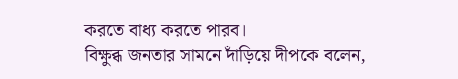করতে বাধ্য করতে পারব।
বিক্ষুব্ধ জনতার সামনে দাঁড়িয়ে দীপকে বলেন,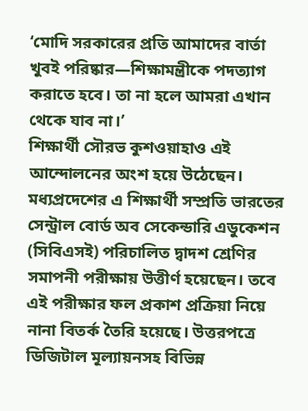‘মোদি সরকারের প্রতি আমাদের বার্তা খুবই পরিষ্কার—শিক্ষামন্ত্রীকে পদত্যাগ করাতে হবে। তা না হলে আমরা এখান থেকে যাব না।’
শিক্ষার্থী সৌরভ কুশওয়াহাও এই আন্দোলনের অংশ হয়ে উঠেছেন। মধ্যপ্রদেশের এ শিক্ষার্থী সম্প্রতি ভারতের সেন্ট্রাল বোর্ড অব সেকেন্ডারি এডুকেশন (সিবিএসই) পরিচালিত দ্বাদশ শ্রেণির সমাপনী পরীক্ষায় উত্তীর্ণ হয়েছেন। তবে এই পরীক্ষার ফল প্রকাশ প্রক্রিয়া নিয়ে নানা বিতর্ক তৈরি হয়েছে। উত্তরপত্রে ডিজিটাল মূল্যায়নসহ বিভিন্ন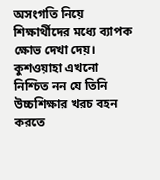অসংগতি নিয়ে শিক্ষার্থীদের মধ্যে ব্যাপক ক্ষোভ দেখা দেয়।
কুশওয়াহা এখনো নিশ্চিত নন যে তিনি উচ্চশিক্ষার খরচ বহন করতে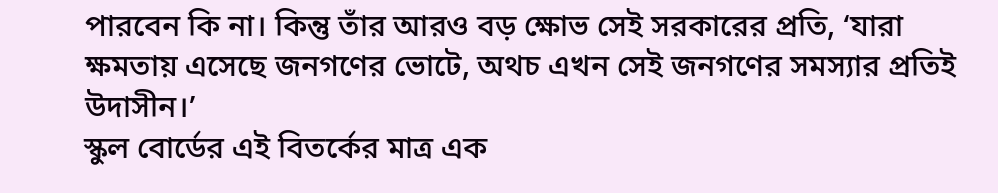পারবেন কি না। কিন্তু তাঁর আরও বড় ক্ষোভ সেই সরকারের প্রতি, ‘যারা ক্ষমতায় এসেছে জনগণের ভোটে, অথচ এখন সেই জনগণের সমস্যার প্রতিই উদাসীন।’
স্কুল বোর্ডের এই বিতর্কের মাত্র এক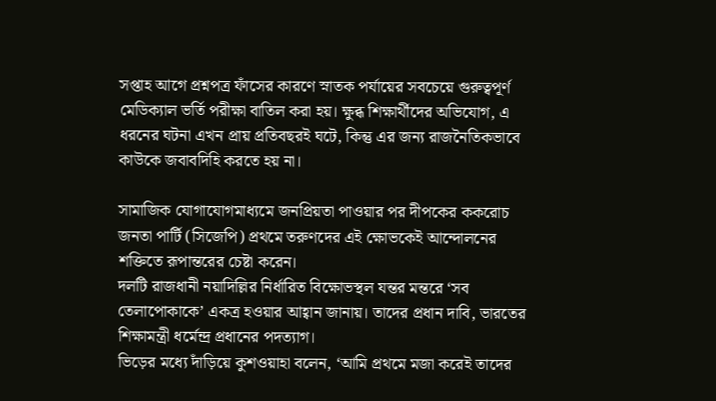সপ্তাহ আগে প্রশ্নপত্র ফাঁসের কারণে স্নাতক পর্যায়ের সবচেয়ে গুরুত্বপূর্ণ মেডিক্যাল ভর্তি পরীক্ষা বাতিল করা হয়। ক্ষুব্ধ শিক্ষার্থীদের অভিযোগ, এ ধরনের ঘটনা এখন প্রায় প্রতিবছরই ঘটে, কিন্তু এর জন্য রাজনৈতিকভাবে কাউকে জবাবদিহি করতে হয় না।

সামাজিক যোগাযোগমাধ্যমে জনপ্রিয়তা পাওয়ার পর দীপকের ককরোচ জনতা পার্টি (সিজেপি) প্রথমে তরুণদের এই ক্ষোভকেই আন্দোলনের শক্তিতে রূপান্তরের চেষ্টা করেন।
দলটি রাজধানী নয়াদিল্লির নির্ধারিত বিক্ষোভস্থল যন্তর মন্তরে ‘সব তেলাপোকাকে’ একত্র হওয়ার আহ্বান জানায়। তাদের প্রধান দাবি, ভারতের শিক্ষামন্ত্রী ধর্মেন্দ্র প্রধানের পদত্যাগ।
ভিড়ের মধ্যে দাঁড়িয়ে কুশওয়াহা বলেন, ‘আমি প্রথমে মজা করেই তাদের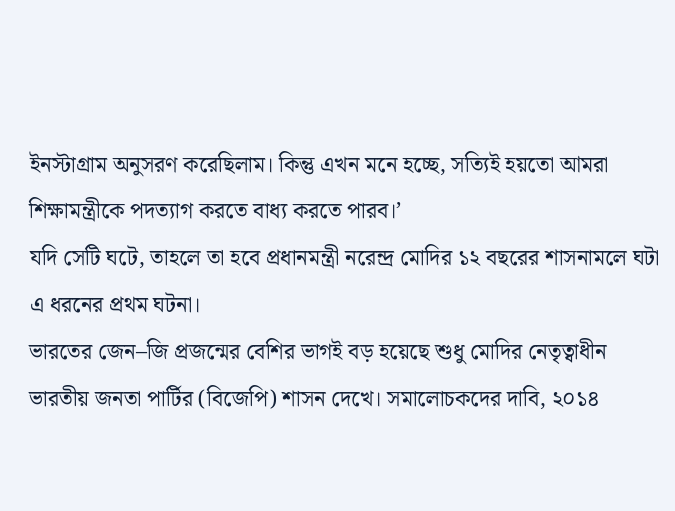ইনস্টাগ্রাম অনুসরণ করেছিলাম। কিন্তু এখন মনে হচ্ছে, সত্যিই হয়তো আমরা শিক্ষামন্ত্রীকে পদত্যাগ করতে বাধ্য করতে পারব।’
যদি সেটি ঘটে, তাহলে তা হবে প্রধানমন্ত্রী নরেন্দ্র মোদির ১২ বছরের শাসনামলে ঘটা এ ধরনের প্রথম ঘটনা।
ভারতের জেন–জি প্রজন্মের বেশির ভাগই বড় হয়েছে শুধু মোদির নেতৃত্বাধীন ভারতীয় জনতা পার্টির (বিজেপি) শাসন দেখে। সমালোচকদের দাবি, ২০১৪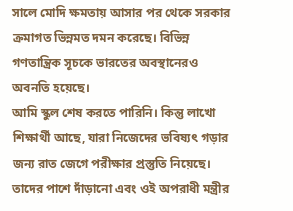সালে মোদি ক্ষমতায় আসার পর থেকে সরকার ক্রমাগত ভিন্নমত দমন করেছে। বিভিন্ন গণতান্ত্রিক সূচকে ভারতের অবস্থানেরও অবনতি হয়েছে।
আমি স্কুল শেষ করতে পারিনি। কিন্তু লাখো শিক্ষার্থী আছে, যারা নিজেদের ভবিষ্যৎ গড়ার জন্য রাত জেগে পরীক্ষার প্রস্তুতি নিয়েছে। তাদের পাশে দাঁড়ানো এবং ওই অপরাধী মন্ত্রীর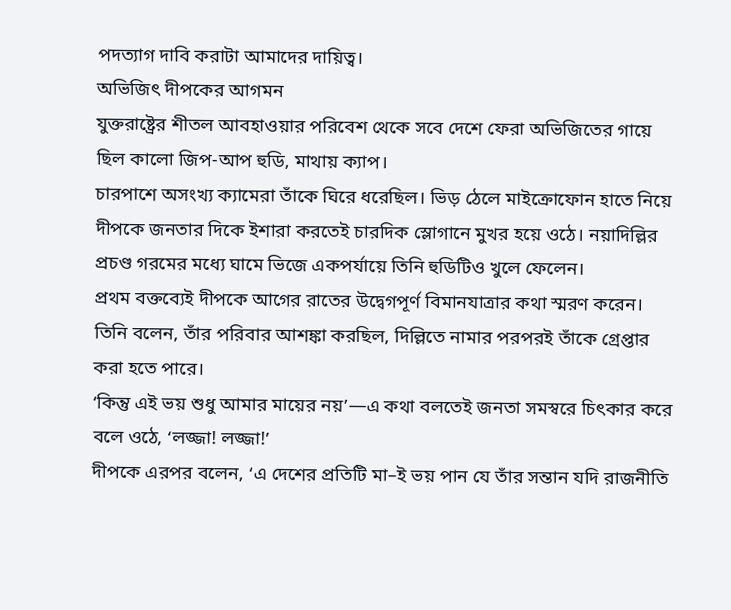পদত্যাগ দাবি করাটা আমাদের দায়িত্ব।
অভিজিৎ দীপকের আগমন
যুক্তরাষ্ট্রের শীতল আবহাওয়ার পরিবেশ থেকে সবে দেশে ফেরা অভিজিতের গায়ে ছিল কালো জিপ-আপ হুডি, মাথায় ক্যাপ।
চারপাশে অসংখ্য ক্যামেরা তাঁকে ঘিরে ধরেছিল। ভিড় ঠেলে মাইক্রোফোন হাতে নিয়ে দীপকে জনতার দিকে ইশারা করতেই চারদিক স্লোগানে মুখর হয়ে ওঠে। নয়াদিল্লির প্রচণ্ড গরমের মধ্যে ঘামে ভিজে একপর্যায়ে তিনি হুডিটিও খুলে ফেলেন।
প্রথম বক্তব্যেই দীপকে আগের রাতের উদ্বেগপূর্ণ বিমানযাত্রার কথা স্মরণ করেন। তিনি বলেন, তাঁর পরিবার আশঙ্কা করছিল, দিল্লিতে নামার পরপরই তাঁকে গ্রেপ্তার করা হতে পারে।
‘কিন্তু এই ভয় শুধু আমার মায়ের নয়’—এ কথা বলতেই জনতা সমস্বরে চিৎকার করে বলে ওঠে, ‘লজ্জা! লজ্জা!’
দীপকে এরপর বলেন, ‘এ দেশের প্রতিটি মা–ই ভয় পান যে তাঁর সন্তান যদি রাজনীতি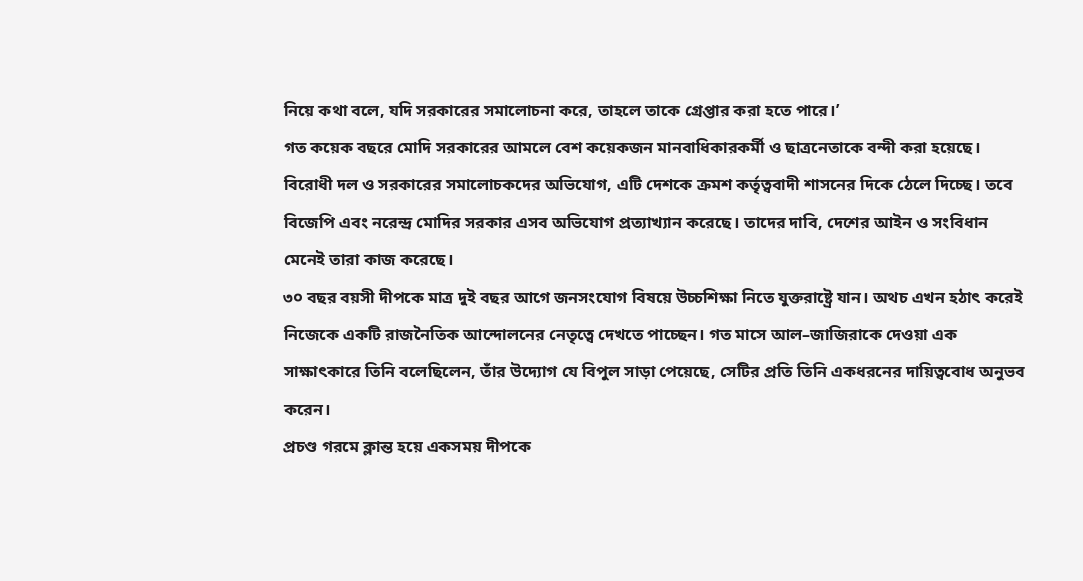নিয়ে কথা বলে, যদি সরকারের সমালোচনা করে, তাহলে তাকে গ্রেপ্তার করা হতে পারে।’
গত কয়েক বছরে মোদি সরকারের আমলে বেশ কয়েকজন মানবাধিকারকর্মী ও ছাত্রনেতাকে বন্দী করা হয়েছে। বিরোধী দল ও সরকারের সমালোচকদের অভিযোগ, এটি দেশকে ক্রমশ কর্তৃত্ববাদী শাসনের দিকে ঠেলে দিচ্ছে। তবে বিজেপি এবং নরেন্দ্র মোদির সরকার এসব অভিযোগ প্রত্যাখ্যান করেছে। তাদের দাবি, দেশের আইন ও সংবিধান মেনেই তারা কাজ করেছে।
৩০ বছর বয়সী দীপকে মাত্র দুই বছর আগে জনসংযোগ বিষয়ে উচ্চশিক্ষা নিতে যুক্তরাষ্ট্রে যান। অথচ এখন হঠাৎ করেই নিজেকে একটি রাজনৈতিক আন্দোলনের নেতৃত্বে দেখতে পাচ্ছেন। গত মাসে আল–জাজিরাকে দেওয়া এক সাক্ষাৎকারে তিনি বলেছিলেন, তাঁর উদ্যোগ যে বিপুল সাড়া পেয়েছে, সেটির প্রতি তিনি একধরনের দায়িত্ববোধ অনুভব করেন।
প্রচণ্ড গরমে ক্লান্ত হয়ে একসময় দীপকে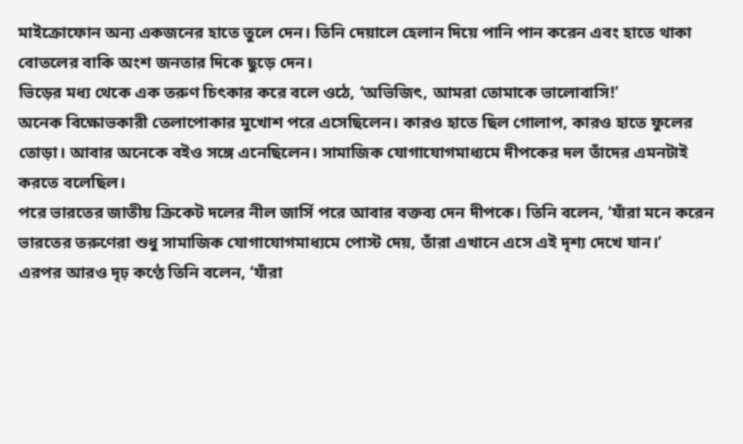মাইক্রোফোন অন্য একজনের হাতে তুলে দেন। তিনি দেয়ালে হেলান দিয়ে পানি পান করেন এবং হাতে থাকা বোতলের বাকি অংশ জনতার দিকে ছুড়ে দেন।
ভিড়ের মধ্য থেকে এক তরুণ চিৎকার করে বলে ওঠে, ‘অভিজিৎ, আমরা তোমাকে ভালোবাসি!’
অনেক বিক্ষোভকারী তেলাপোকার মুখোশ পরে এসেছিলেন। কারও হাতে ছিল গোলাপ, কারও হাতে ফুলের তোড়া। আবার অনেকে বইও সঙ্গে এনেছিলেন। সামাজিক যোগাযোগমাধ্যমে দীপকের দল তাঁদের এমনটাই করতে বলেছিল।
পরে ভারতের জাতীয় ক্রিকেট দলের নীল জার্সি পরে আবার বক্তব্য দেন দীপকে। তিনি বলেন, ‘যাঁরা মনে করেন ভারতের তরুণেরা শুধু সামাজিক যোগাযোগমাধ্যমে পোস্ট দেয়, তাঁরা এখানে এসে এই দৃশ্য দেখে যান।’
এরপর আরও দৃঢ় কণ্ঠে তিনি বলেন, ‘যাঁরা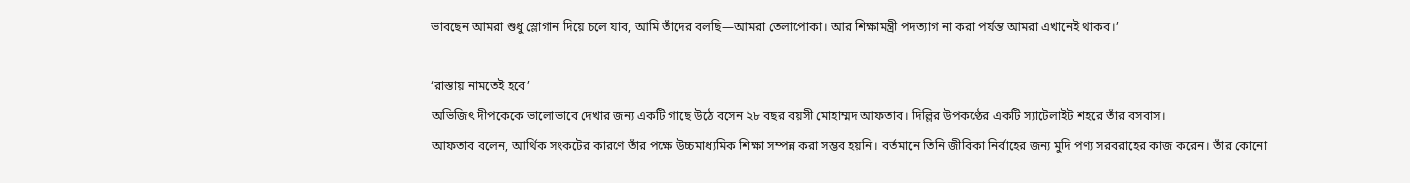ভাবছেন আমরা শুধু স্লোগান দিয়ে চলে যাব, আমি তাঁদের বলছি—আমরা তেলাপোকা। আর শিক্ষামন্ত্রী পদত্যাগ না করা পর্যন্ত আমরা এখানেই থাকব।’

‘রাস্তায় নামতেই হবে’
অভিজিৎ দীপকেকে ভালোভাবে দেখার জন্য একটি গাছে উঠে বসেন ২৮ বছর বয়সী মোহাম্মদ আফতাব। দিল্লির উপকণ্ঠের একটি স্যাটেলাইট শহরে তাঁর বসবাস।
আফতাব বলেন, আর্থিক সংকটের কারণে তাঁর পক্ষে উচ্চমাধ্যমিক শিক্ষা সম্পন্ন করা সম্ভব হয়নি। বর্তমানে তিনি জীবিকা নির্বাহের জন্য মুদি পণ্য সরবরাহের কাজ করেন। তাঁর কোনো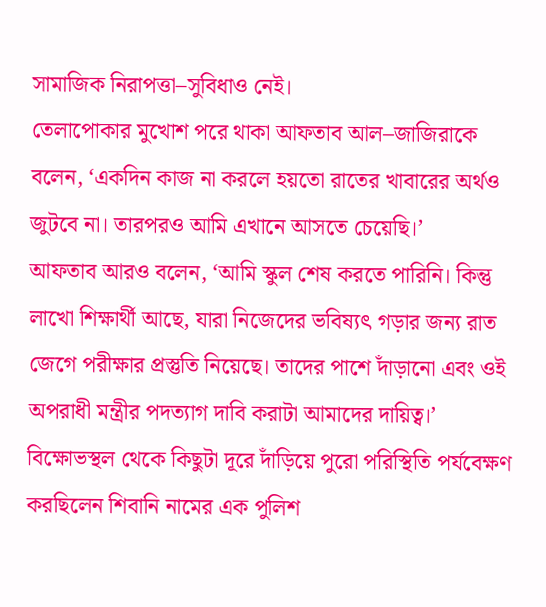সামাজিক নিরাপত্তা–সুবিধাও নেই।
তেলাপোকার মুখোশ পরে থাকা আফতাব আল–জাজিরাকে বলেন, ‘একদিন কাজ না করলে হয়তো রাতের খাবারের অর্থও জুটবে না। তারপরও আমি এখানে আসতে চেয়েছি।’
আফতাব আরও বলেন, ‘আমি স্কুল শেষ করতে পারিনি। কিন্তু লাখো শিক্ষার্থী আছে, যারা নিজেদের ভবিষ্যৎ গড়ার জন্য রাত জেগে পরীক্ষার প্রস্তুতি নিয়েছে। তাদের পাশে দাঁড়ানো এবং ওই অপরাধী মন্ত্রীর পদত্যাগ দাবি করাটা আমাদের দায়িত্ব।’
বিক্ষোভস্থল থেকে কিছুটা দূরে দাঁড়িয়ে পুরো পরিস্থিতি পর্যবেক্ষণ করছিলেন শিবানি নামের এক পুলিশ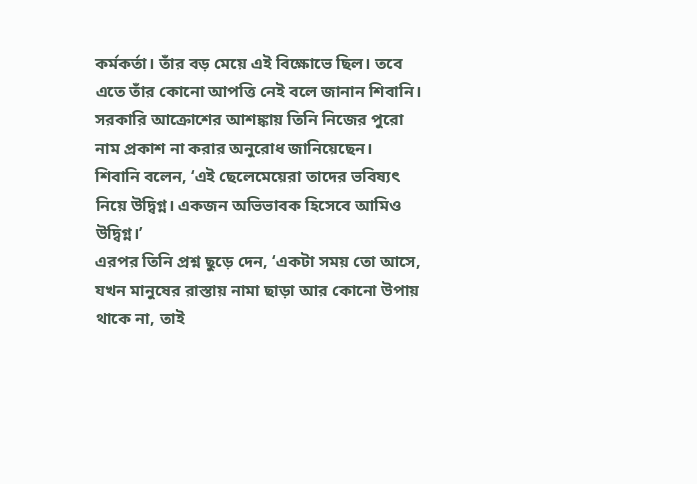কর্মকর্তা। তাঁর বড় মেয়ে এই বিক্ষোভে ছিল। তবে এতে তাঁর কোনো আপত্তি নেই বলে জানান শিবানি। সরকারি আক্রোশের আশঙ্কায় তিনি নিজের পুরো নাম প্রকাশ না করার অনুরোধ জানিয়েছেন।
শিবানি বলেন, ‘এই ছেলেমেয়েরা তাদের ভবিষ্যৎ নিয়ে উদ্বিগ্ন। একজন অভিভাবক হিসেবে আমিও উদ্বিগ্ন।’
এরপর তিনি প্রশ্ন ছুড়ে দেন, ‘একটা সময় তো আসে, যখন মানুষের রাস্তায় নামা ছাড়া আর কোনো উপায় থাকে না, তাই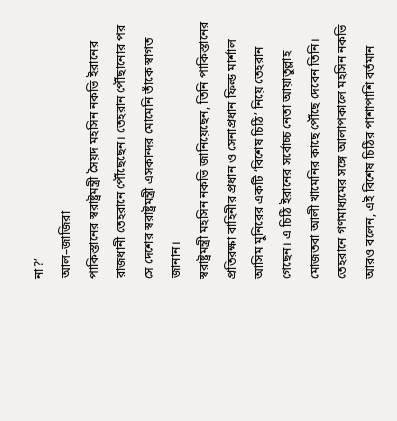না?’
আল–জাজিরা
পাকিস্তানের স্বরাষ্ট্রমন্ত্রী সৈয়দ মহসিন নকভি ইরানের রাজধানী তেহরানে পৌঁছেছেন। তেহরান পৌঁছানোর পর সে দেশের স্বরাষ্ট্রমন্ত্রী এসকান্দর মোমেনি তাঁকে স্বাগত জানান।
স্বরাষ্ট্রমন্ত্রী মহসিন নকভি জানিয়েছেন, তিনি পাকিস্তানের প্রতিরক্ষা বাহিনীর প্রধান ও সেনাপ্রধান ফিল্ড মার্শাল আসিম মুনিরের একটি ‘বিশেষ চিঠি’ নিয়ে তেহরান গেছেন। এ চিঠি ইরানের সর্বোচ্চ নেতা আয়াতুল্লাহ মোজতবা আলী খামেনির কাছে পৌঁছে দেবেন তিনি।
তেহরানে গণমাধ্যমের সঙ্গে আলাপকালে মহসিন নকভি আরও বলেন, এই বিশেষ চিঠির পাশাপাশি বর্তমান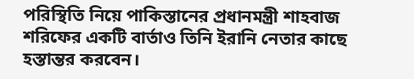পরিস্থিতি নিয়ে পাকিস্তানের প্রধানমন্ত্রী শাহবাজ শরিফের একটি বার্তাও তিনি ইরানি নেতার কাছে হস্তান্তর করবেন।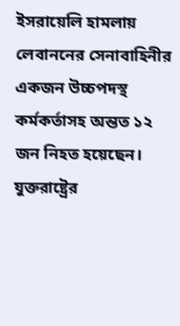ইসরায়েলি হামলায় লেবাননের সেনাবাহিনীর একজন উচ্চপদস্থ কর্মকর্তাসহ অন্তত ১২ জন নিহত হয়েছেন।
যুক্তরাষ্ট্রের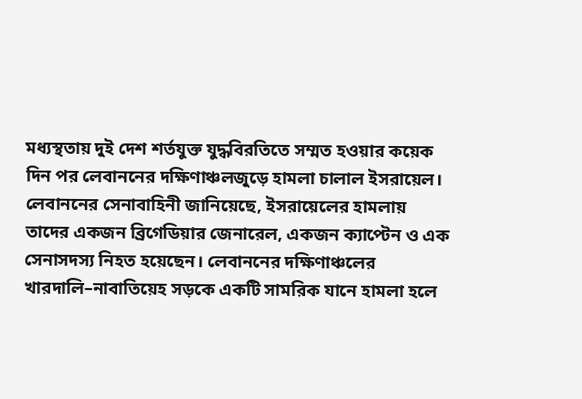মধ্যস্থতায় দুই দেশ শর্তযুক্ত যুদ্ধবিরতিতে সম্মত হওয়ার কয়েক দিন পর লেবাননের দক্ষিণাঞ্চলজুড়ে হামলা চালাল ইসরায়েল।
লেবাননের সেনাবাহিনী জানিয়েছে, ইসরায়েলের হামলায় তাদের একজন ব্রিগেডিয়ার জেনারেল, একজন ক্যাপ্টেন ও এক সেনাসদস্য নিহত হয়েছেন। লেবাননের দক্ষিণাঞ্চলের খারদালি–নাবাতিয়েহ সড়কে একটি সামরিক যানে হামলা হলে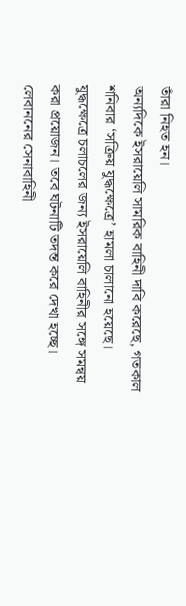তাঁরা নিহত হন।
অন্যদিকে ইসরায়েলি সামরিক বাহিনী দাবি করেছে, গতকাল শনিবার ‘সক্রিয় যুদ্ধক্ষেত্রে’ হামলা চালানো হয়েছে। যুদ্ধক্ষেত্রে চলাচলের জন্য ইসরায়েলি বাহিনীর সঙ্গে সমন্বয় করা প্রয়োজন। তবে ঘটনাটি তদন্ত করে দেখা হচ্ছে।
লেবাননের সেনাবাহিনী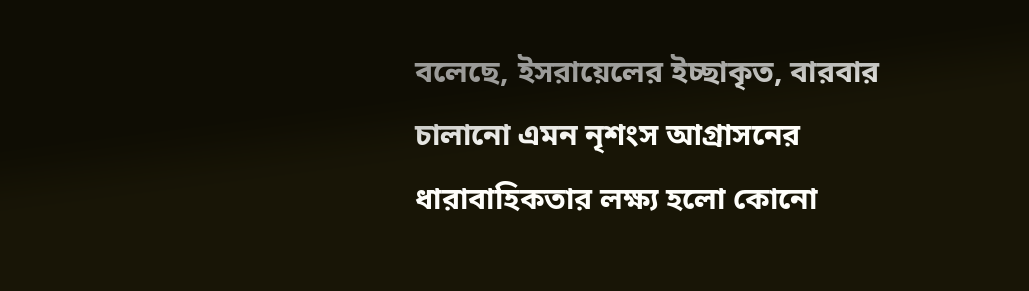বলেছে, ইসরায়েলের ইচ্ছাকৃত, বারবার চালানো এমন নৃশংস আগ্রাসনের ধারাবাহিকতার লক্ষ্য হলো কোনো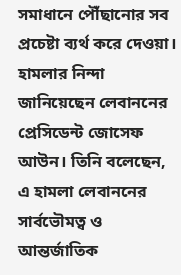সমাধানে পৌঁছানোর সব প্রচেষ্টা ব্যর্থ করে দেওয়া।
হামলার নিন্দা জানিয়েছেন লেবাননের প্রেসিডেন্ট জোসেফ আউন। তিনি বলেছেন, এ হামলা লেবাননের সার্বভৌমত্ব ও আন্তর্জাতিক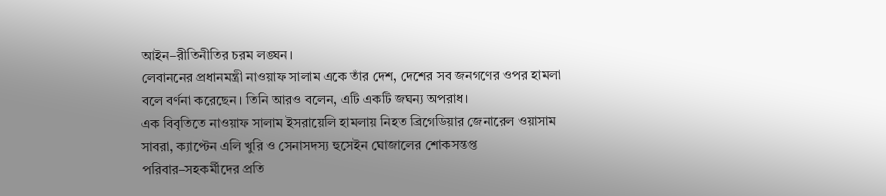আইন–রীতিনীতির চরম লঙ্ঘন।
লেবাননের প্রধানমন্ত্রী নাওয়াফ সালাম একে তাঁর দেশ, দেশের সব জনগণের ওপর হামলা বলে বর্ণনা করেছেন। তিনি আরও বলেন, এটি একটি জঘন্য অপরাধ।
এক বিবৃতিতে নাওয়াফ সালাম ইসরায়েলি হামলায় নিহত ব্রিগেডিয়ার জেনারেল ওয়াসাম সাবরা, ক্যাপ্টেন এলি খুরি ও সেনাসদস্য হুসেইন ঘোজালের শোকসন্তপ্ত পরিবার–সহকর্মীদের প্রতি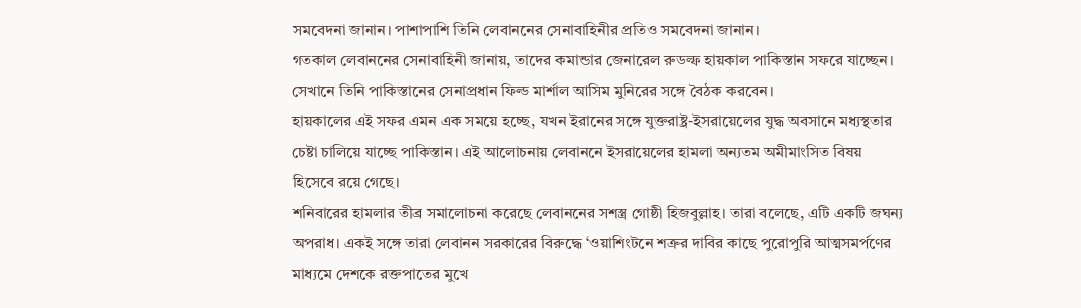সমবেদনা জানান। পাশাপাশি তিনি লেবাননের সেনাবাহিনীর প্রতিও সমবেদনা জানান।
গতকাল লেবাননের সেনাবাহিনী জানায়, তাদের কমান্ডার জেনারেল রুডল্ফ হায়কাল পাকিস্তান সফরে যাচ্ছেন। সেখানে তিনি পাকিস্তানের সেনাপ্রধান ফিল্ড মার্শাল আসিম মুনিরের সঙ্গে বৈঠক করবেন।
হায়কালের এই সফর এমন এক সময়ে হচ্ছে, যখন ইরানের সঙ্গে যুক্তরাষ্ট্র-ইসরায়েলের যুদ্ধ অবসানে মধ্যস্থতার চেষ্টা চালিয়ে যাচ্ছে পাকিস্তান। এই আলোচনায় লেবাননে ইসরায়েলের হামলা অন্যতম অমীমাংসিত বিষয় হিসেবে রয়ে গেছে।
শনিবারের হামলার তীব্র সমালোচনা করেছে লেবাননের সশস্ত্র গোষ্ঠী হিজবুল্লাহ। তারা বলেছে, এটি একটি জঘন্য অপরাধ। একই সঙ্গে তারা লেবানন সরকারের বিরুদ্ধে ‘ওয়াশিংটনে শত্রুর দাবির কাছে পুরোপুরি আত্মসমর্পণের মাধ্যমে দেশকে রক্তপাতের মুখে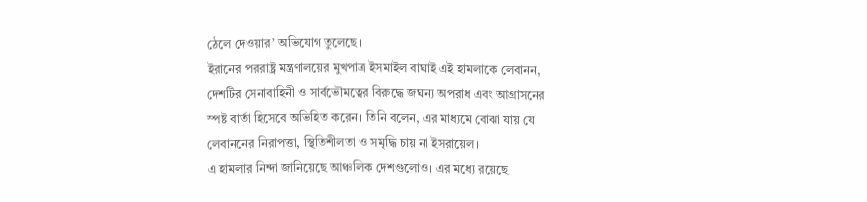ঠেলে দেওয়ার’ অভিযোগ তুলেছে।
ইরানের পররাষ্ট্র মন্ত্রণালয়ের মুখপাত্র ইসমাইল বাঘাই এই হামলাকে লেবানন, দেশটির সেনাবাহিনী ও সার্বভৌমত্বের বিরুদ্ধে জঘন্য অপরাধ এবং আগ্রাসনের স্পষ্ট বার্তা হিসেবে অভিহিত করেন। তিনি বলেন, এর মাধ্যমে বোঝা যায় যে লেবাননের নিরাপত্তা, স্থিতিশীলতা ও সমৃদ্ধি চায় না ইসরায়েল।
এ হামলার নিন্দা জানিয়েছে আঞ্চলিক দেশগুলোও। এর মধ্যে রয়েছে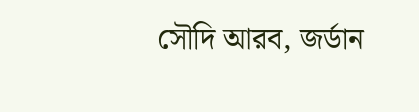সৌদি আরব, জর্ডান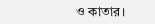ও কাতার।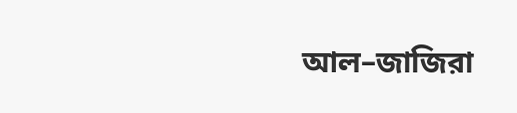আল–জাজিরা